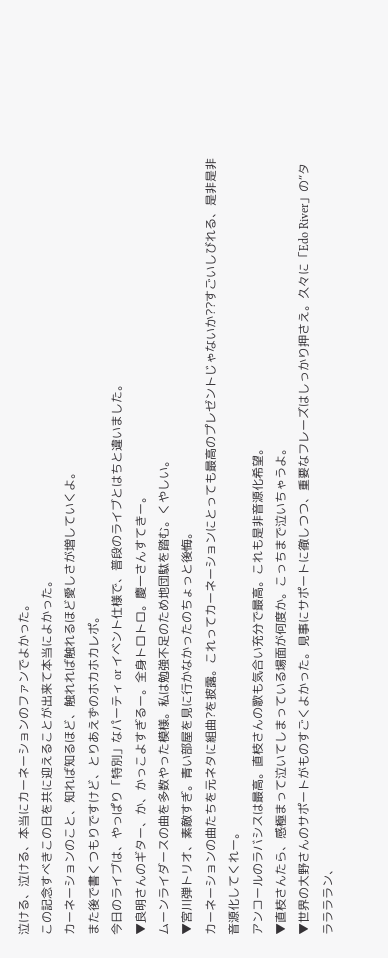泣ける、泣ける、本当にカーネーションのファンでよかった。
この記念すべきこの日を共に迎えることが出来て本当によかった。
カーネーションのこと、知れば知るほど、触れれば触れるほど愛しさが増していくよ。
また後で書くつもりですけど、とりあえずのホカホカレポ。
今日のライブは、やっぱり「特別」なパーティ or イベント仕様で、普段のライブとはちと違いました。
▼良明さんのギター、か、かっこよすぎるー。全身トロトロ。慶一さんすてきー。
ムーンライダースの曲を多数やった模様。私は勉強不足のため地団駄を踏む。くやしい。
▼宮川弾トリオ、素敵すぎ。青い部屋を見に行かなかったのちょっと後悔。
カーネーションの曲たちを元ネタに組曲?を披露。これってカーネーションにとっても最高のプレゼントじゃないか??すごいしびれる、是非是非音源化してくれー。
アンコールのラバシスは最高。直枝さんの歌も気合い充分で最高。これも是非音源化希望。
▼直枝さんたら、感極まって泣いてしまっている場面が何度か。こっちまで泣いちゃうよ。
▼世界の大野さんのサポートがものすごくよかった。見事にサポートに徹しつつ、重要なフレーズはしっかり押さえ。久々に「Edo River」の“タララララン、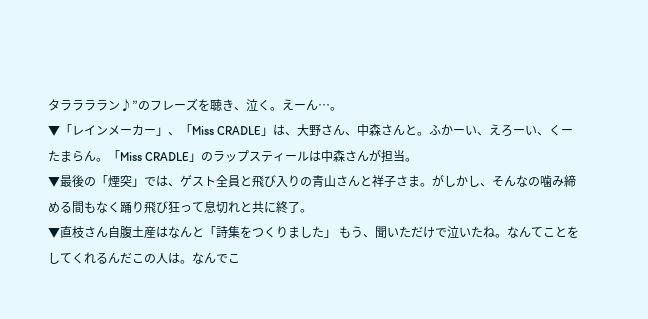タララララン♪”のフレーズを聴き、泣く。えーん…。
▼「レインメーカー」、「Miss CRADLE」は、大野さん、中森さんと。ふかーい、えろーい、くーたまらん。「Miss CRADLE」のラップスティールは中森さんが担当。
▼最後の「煙突」では、ゲスト全員と飛び入りの青山さんと祥子さま。がしかし、そんなの噛み締める間もなく踊り飛び狂って息切れと共に終了。
▼直枝さん自腹土産はなんと「詩集をつくりました」 もう、聞いただけで泣いたね。なんてことをしてくれるんだこの人は。なんでこ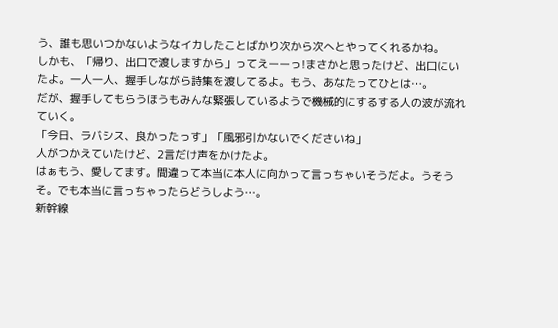う、誰も思いつかないようなイカしたことばかり次から次へとやってくれるかね。
しかも、「帰り、出口で渡しますから」ってえーーっ!まさかと思ったけど、出口にいたよ。一人一人、握手しながら詩集を渡してるよ。もう、あなたってひとは…。
だが、握手してもらうほうもみんな緊張しているようで機械的にするする人の波が流れていく。
「今日、ラバシス、良かったっす」「風邪引かないでくださいね」
人がつかえていたけど、2言だけ声をかけたよ。
はぁもう、愛してます。間違って本当に本人に向かって言っちゃいそうだよ。うそうそ。でも本当に言っちゃったらどうしよう…。
新幹線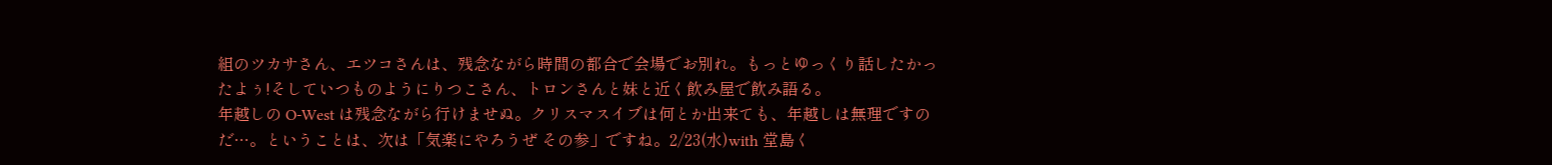組のツカサさん、エツコさんは、残念ながら時間の都合で会場でお別れ。もっとゆっくり話したかったよぅ!そしていつものようにりつこさん、トロンさんと妹と近く飲み屋で飲み語る。
年越しの O-West は残念ながら行けませぬ。クリスマスイブは何とか出来ても、年越しは無理ですのだ…。ということは、次は「気楽にやろうぜ その参」ですね。2/23(水)with 堂島く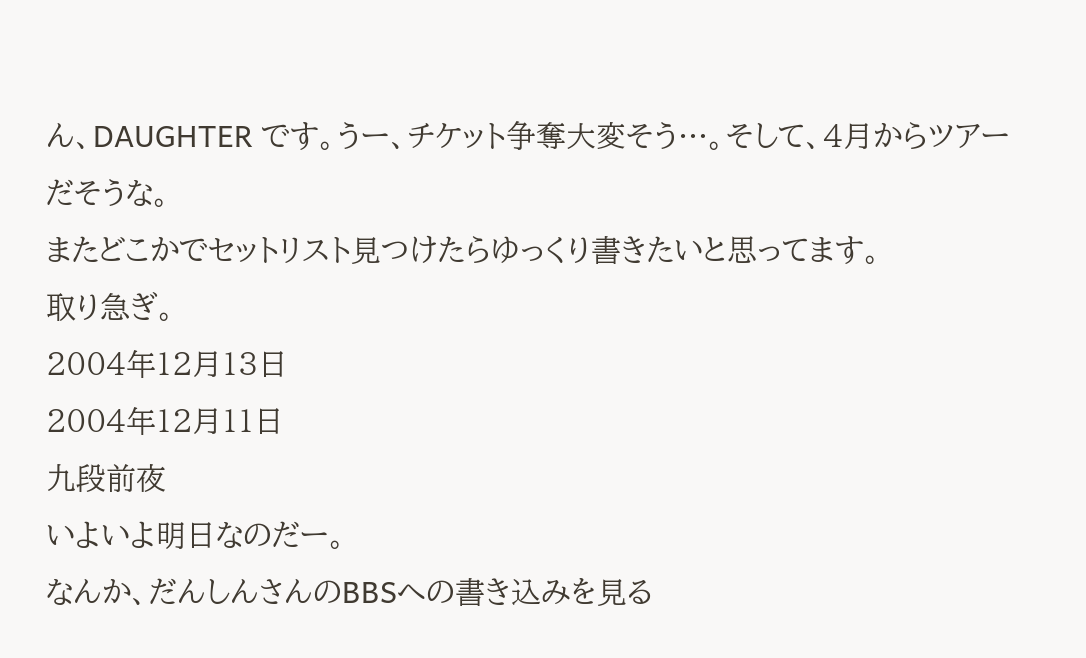ん、DAUGHTER です。うー、チケット争奪大変そう…。そして、4月からツアーだそうな。
またどこかでセットリスト見つけたらゆっくり書きたいと思ってます。
取り急ぎ。
2004年12月13日
2004年12月11日
九段前夜
いよいよ明日なのだー。
なんか、だんしんさんのBBSへの書き込みを見る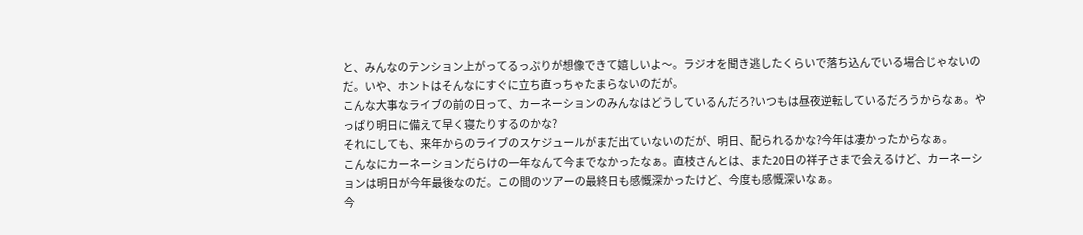と、みんなのテンション上がってるっぷりが想像できて嬉しいよ〜。ラジオを聞き逃したくらいで落ち込んでいる場合じゃないのだ。いや、ホントはそんなにすぐに立ち直っちゃたまらないのだが。
こんな大事なライブの前の日って、カーネーションのみんなはどうしているんだろ?いつもは昼夜逆転しているだろうからなぁ。やっぱり明日に備えて早く寝たりするのかな?
それにしても、来年からのライブのスケジュールがまだ出ていないのだが、明日、配られるかな?今年は凄かったからなぁ。
こんなにカーネーションだらけの一年なんて今までなかったなぁ。直枝さんとは、また20日の祥子さまで会えるけど、カーネーションは明日が今年最後なのだ。この間のツアーの最終日も感慨深かったけど、今度も感慨深いなぁ。
今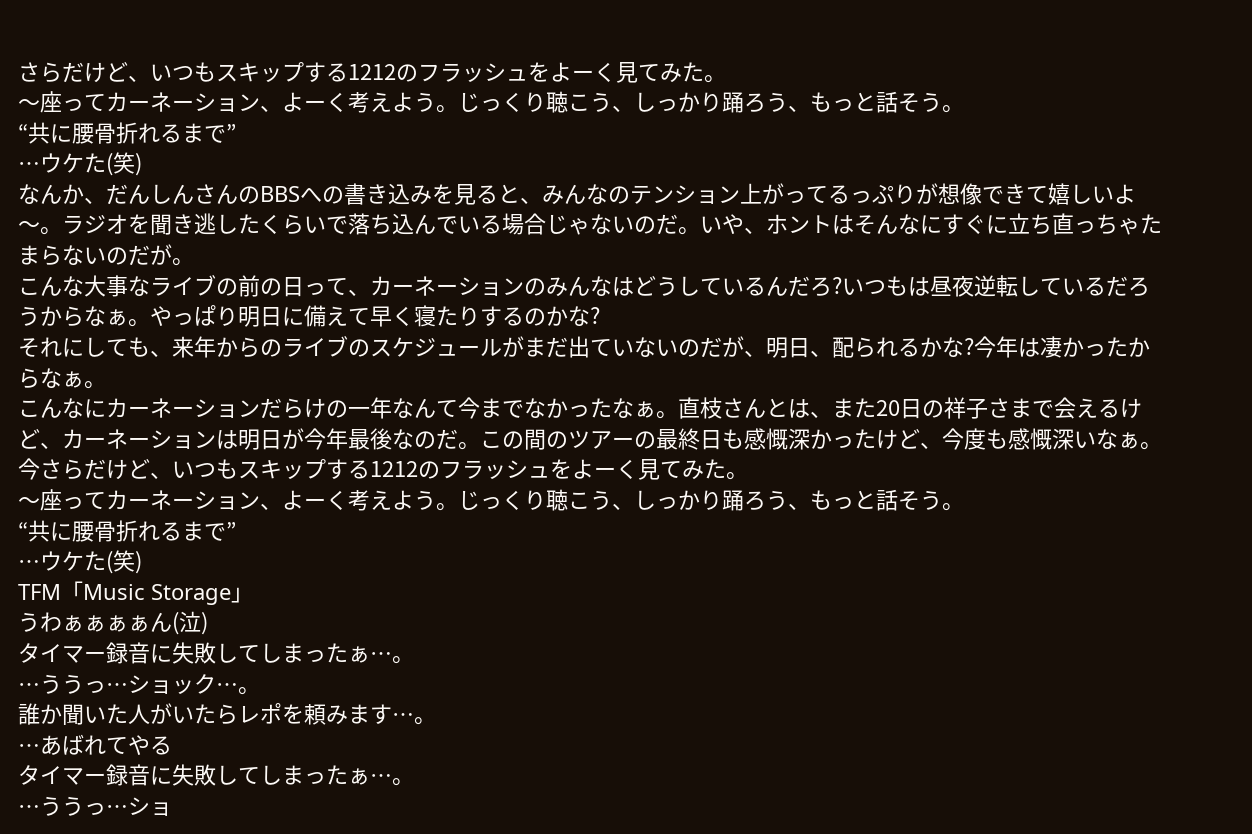さらだけど、いつもスキップする1212のフラッシュをよーく見てみた。
〜座ってカーネーション、よーく考えよう。じっくり聴こう、しっかり踊ろう、もっと話そう。
“共に腰骨折れるまで”
…ウケた(笑)
なんか、だんしんさんのBBSへの書き込みを見ると、みんなのテンション上がってるっぷりが想像できて嬉しいよ〜。ラジオを聞き逃したくらいで落ち込んでいる場合じゃないのだ。いや、ホントはそんなにすぐに立ち直っちゃたまらないのだが。
こんな大事なライブの前の日って、カーネーションのみんなはどうしているんだろ?いつもは昼夜逆転しているだろうからなぁ。やっぱり明日に備えて早く寝たりするのかな?
それにしても、来年からのライブのスケジュールがまだ出ていないのだが、明日、配られるかな?今年は凄かったからなぁ。
こんなにカーネーションだらけの一年なんて今までなかったなぁ。直枝さんとは、また20日の祥子さまで会えるけど、カーネーションは明日が今年最後なのだ。この間のツアーの最終日も感慨深かったけど、今度も感慨深いなぁ。
今さらだけど、いつもスキップする1212のフラッシュをよーく見てみた。
〜座ってカーネーション、よーく考えよう。じっくり聴こう、しっかり踊ろう、もっと話そう。
“共に腰骨折れるまで”
…ウケた(笑)
TFM「Music Storage」
うわぁぁぁぁん(泣)
タイマー録音に失敗してしまったぁ…。
…ううっ…ショック…。
誰か聞いた人がいたらレポを頼みます…。
…あばれてやる
タイマー録音に失敗してしまったぁ…。
…ううっ…ショ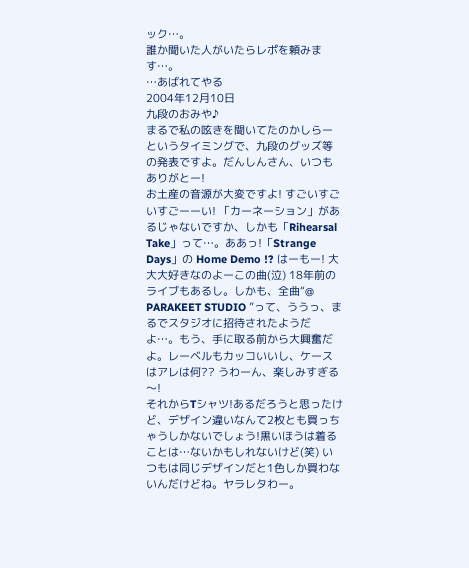ック…。
誰か聞いた人がいたらレポを頼みます…。
…あばれてやる
2004年12月10日
九段のおみや♪
まるで私の呟きを聞いてたのかしらーというタイミングで、九段のグッズ等の発表ですよ。だんしんさん、いつもありがとー!
お土産の音源が大変ですよ! すごいすごいすごーーい! 「カーネーション」があるじゃないですか、しかも「Rihearsal Take」って…。ああっ!「Strange Days」の Home Demo !? はーもー! 大大大好きなのよーこの曲(泣) 18年前のライブもあるし。しかも、全曲“@ PARAKEET STUDIO ”って、ううっ、まるでスタジオに招待されたようだよ…。もう、手に取る前から大興奮だよ。レーベルもカッコいいし、ケースはアレは何?? うわーん、楽しみすぎる〜!
それからTシャツ!あるだろうと思ったけど、デザイン違いなんて2枚とも買っちゃうしかないでしょう!黒いほうは着ることは…ないかもしれないけど(笑) いつもは同じデザインだと1色しか買わないんだけどね。ヤラレタわー。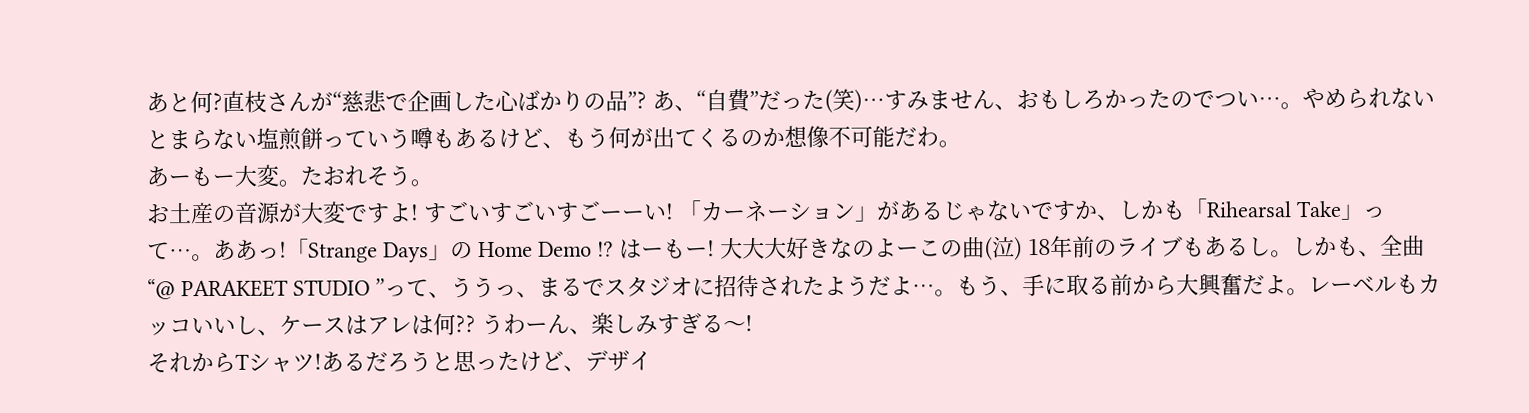あと何?直枝さんが“慈悲で企画した心ばかりの品”? あ、“自費”だった(笑)…すみません、おもしろかったのでつい…。やめられないとまらない塩煎餅っていう噂もあるけど、もう何が出てくるのか想像不可能だわ。
あーもー大変。たおれそう。
お土産の音源が大変ですよ! すごいすごいすごーーい! 「カーネーション」があるじゃないですか、しかも「Rihearsal Take」って…。ああっ!「Strange Days」の Home Demo !? はーもー! 大大大好きなのよーこの曲(泣) 18年前のライブもあるし。しかも、全曲“@ PARAKEET STUDIO ”って、ううっ、まるでスタジオに招待されたようだよ…。もう、手に取る前から大興奮だよ。レーベルもカッコいいし、ケースはアレは何?? うわーん、楽しみすぎる〜!
それからTシャツ!あるだろうと思ったけど、デザイ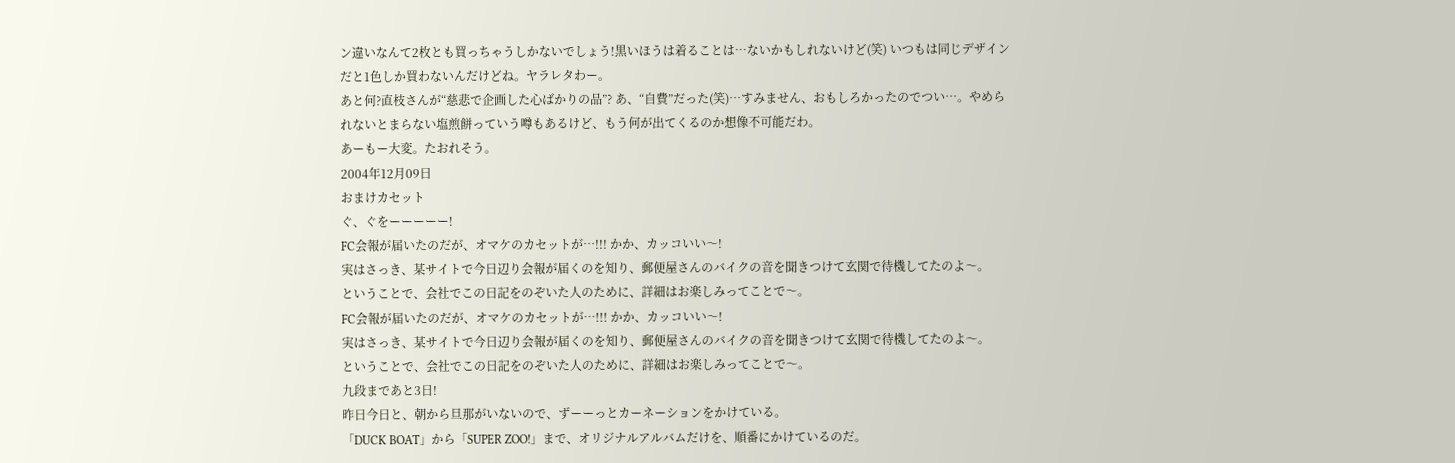ン違いなんて2枚とも買っちゃうしかないでしょう!黒いほうは着ることは…ないかもしれないけど(笑) いつもは同じデザインだと1色しか買わないんだけどね。ヤラレタわー。
あと何?直枝さんが“慈悲で企画した心ばかりの品”? あ、“自費”だった(笑)…すみません、おもしろかったのでつい…。やめられないとまらない塩煎餅っていう噂もあるけど、もう何が出てくるのか想像不可能だわ。
あーもー大変。たおれそう。
2004年12月09日
おまけカセット
ぐ、ぐをーーーーー!
FC会報が届いたのだが、オマケのカセットが…!!! かか、カッコいい〜!
実はさっき、某サイトで今日辺り会報が届くのを知り、郵便屋さんのバイクの音を聞きつけて玄関で待機してたのよ〜。
ということで、会社でこの日記をのぞいた人のために、詳細はお楽しみってことで〜。
FC会報が届いたのだが、オマケのカセットが…!!! かか、カッコいい〜!
実はさっき、某サイトで今日辺り会報が届くのを知り、郵便屋さんのバイクの音を聞きつけて玄関で待機してたのよ〜。
ということで、会社でこの日記をのぞいた人のために、詳細はお楽しみってことで〜。
九段まであと3日!
昨日今日と、朝から旦那がいないので、ずーーっとカーネーションをかけている。
「DUCK BOAT」から「SUPER ZOO!」まで、オリジナルアルバムだけを、順番にかけているのだ。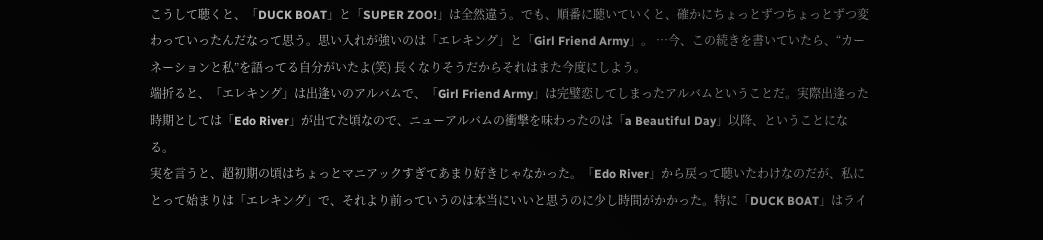こうして聴くと、「DUCK BOAT」と「SUPER ZOO!」は全然違う。でも、順番に聴いていくと、確かにちょっとずつちょっとずつ変わっていったんだなって思う。思い入れが強いのは「エレキング」と「Girl Friend Army」。 …今、この続きを書いていたら、“カーネーションと私”を語ってる自分がいたよ(笑) 長くなりそうだからそれはまた今度にしよう。
端折ると、「エレキング」は出逢いのアルバムで、「Girl Friend Army」は完璧恋してしまったアルバムということだ。実際出逢った時期としては「Edo River」が出てた頃なので、ニューアルバムの衝撃を味わったのは「a Beautiful Day」以降、ということになる。
実を言うと、超初期の頃はちょっとマニアックすぎてあまり好きじゃなかった。「Edo River」から戻って聴いたわけなのだが、私にとって始まりは「エレキング」で、それより前っていうのは本当にいいと思うのに少し時間がかかった。特に「DUCK BOAT」はライ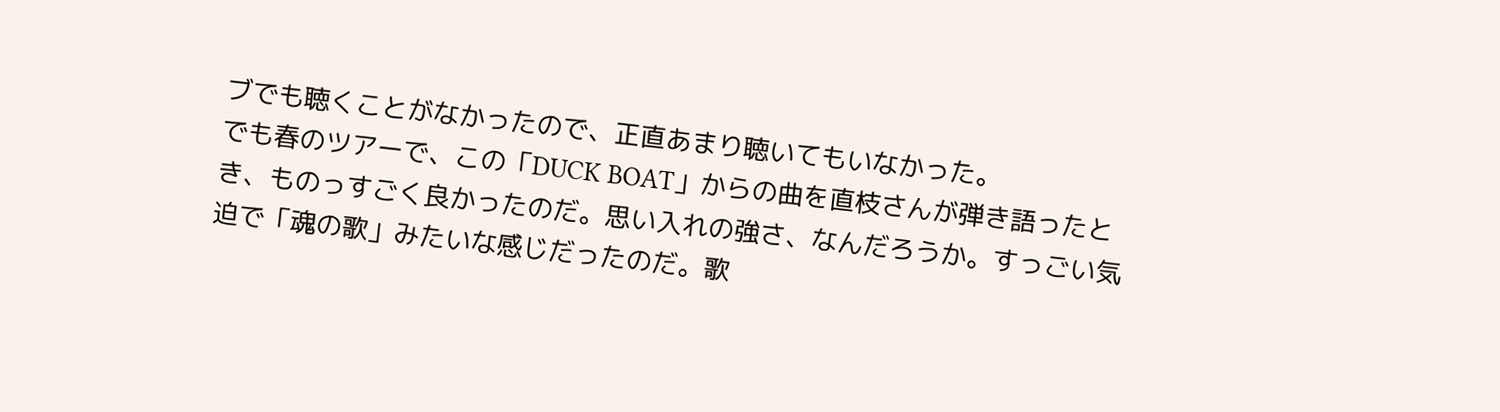ブでも聴くことがなかったので、正直あまり聴いてもいなかった。
でも春のツアーで、この「DUCK BOAT」からの曲を直枝さんが弾き語ったとき、ものっすごく良かったのだ。思い入れの強さ、なんだろうか。すっごい気迫で「魂の歌」みたいな感じだったのだ。歌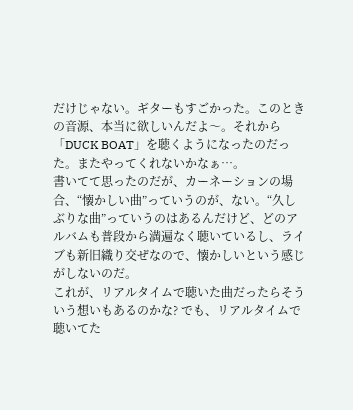だけじゃない。ギターもすごかった。このときの音源、本当に欲しいんだよ〜。それから「DUCK BOAT」を聴くようになったのだった。またやってくれないかなぁ…。
書いてて思ったのだが、カーネーションの場合、“懐かしい曲”っていうのが、ない。“久しぶりな曲”っていうのはあるんだけど、どのアルバムも普段から満遍なく聴いているし、ライブも新旧織り交ぜなので、懐かしいという感じがしないのだ。
これが、リアルタイムで聴いた曲だったらそういう想いもあるのかな? でも、リアルタイムで聴いてた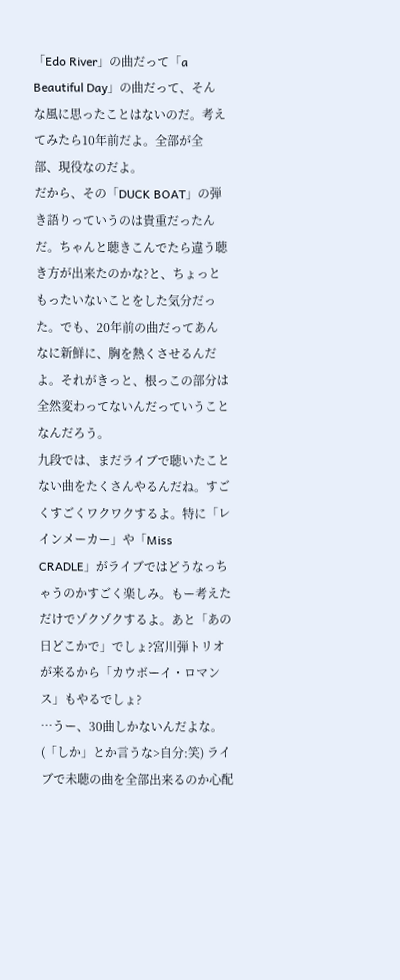「Edo River」の曲だって「a Beautiful Day」の曲だって、そんな風に思ったことはないのだ。考えてみたら10年前だよ。全部が全部、現役なのだよ。
だから、その「DUCK BOAT」の弾き語りっていうのは貴重だったんだ。ちゃんと聴きこんでたら違う聴き方が出来たのかな?と、ちょっともったいないことをした気分だった。でも、20年前の曲だってあんなに新鮮に、胸を熱くさせるんだよ。それがきっと、根っこの部分は全然変わってないんだっていうことなんだろう。
九段では、まだライブで聴いたことない曲をたくさんやるんだね。すごくすごくワクワクするよ。特に「レインメーカー」や「Miss CRADLE」がライブではどうなっちゃうのかすごく楽しみ。もー考えただけでゾクゾクするよ。あと「あの日どこかで」でしょ?宮川弾トリオが来るから「カウボーイ・ロマンス」もやるでしょ?
…うー、30曲しかないんだよな。(「しか」とか言うな>自分:笑) ライブで未聴の曲を全部出来るのか心配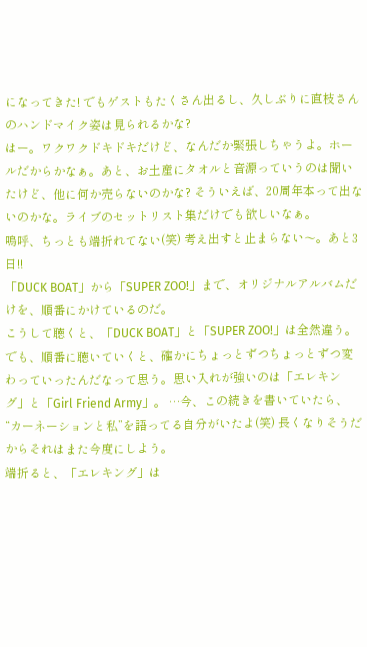になってきた! でもゲストもたくさん出るし、久しぶりに直枝さんのハンドマイク姿は見られるかな?
はー。ワクワクドキドキだけど、なんだか緊張しちゃうよ。ホールだからかなぁ。あと、お土産にタオルと音源っていうのは聞いたけど、他に何か売らないのかな? そういえば、20周年本って出ないのかな。ライブのセットリスト集だけでも欲しいなぁ。
嗚呼、ちっとも端折れてない(笑) 考え出すと止まらない〜。あと3日!!
「DUCK BOAT」から「SUPER ZOO!」まで、オリジナルアルバムだけを、順番にかけているのだ。
こうして聴くと、「DUCK BOAT」と「SUPER ZOO!」は全然違う。でも、順番に聴いていくと、確かにちょっとずつちょっとずつ変わっていったんだなって思う。思い入れが強いのは「エレキング」と「Girl Friend Army」。 …今、この続きを書いていたら、“カーネーションと私”を語ってる自分がいたよ(笑) 長くなりそうだからそれはまた今度にしよう。
端折ると、「エレキング」は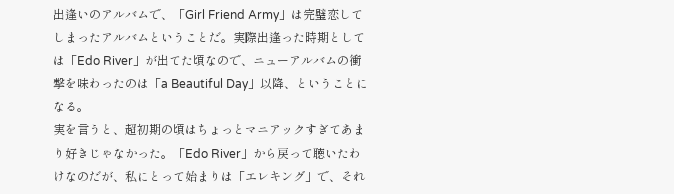出逢いのアルバムで、「Girl Friend Army」は完璧恋してしまったアルバムということだ。実際出逢った時期としては「Edo River」が出てた頃なので、ニューアルバムの衝撃を味わったのは「a Beautiful Day」以降、ということになる。
実を言うと、超初期の頃はちょっとマニアックすぎてあまり好きじゃなかった。「Edo River」から戻って聴いたわけなのだが、私にとって始まりは「エレキング」で、それ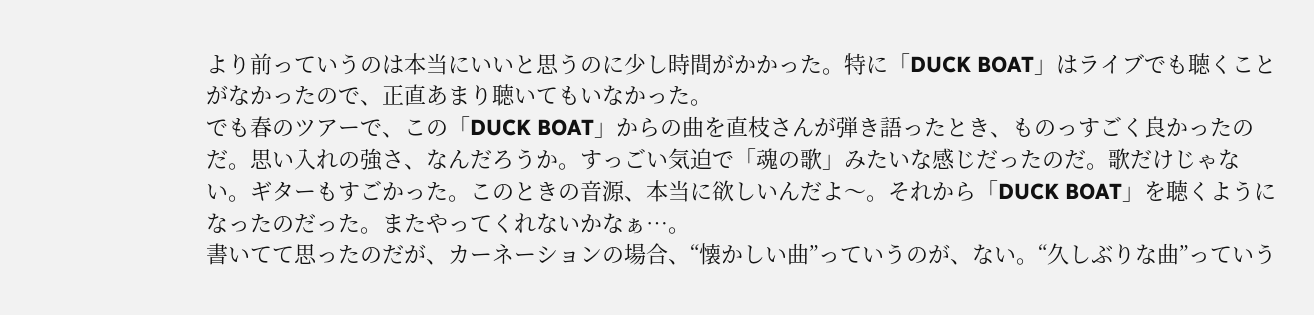より前っていうのは本当にいいと思うのに少し時間がかかった。特に「DUCK BOAT」はライブでも聴くことがなかったので、正直あまり聴いてもいなかった。
でも春のツアーで、この「DUCK BOAT」からの曲を直枝さんが弾き語ったとき、ものっすごく良かったのだ。思い入れの強さ、なんだろうか。すっごい気迫で「魂の歌」みたいな感じだったのだ。歌だけじゃない。ギターもすごかった。このときの音源、本当に欲しいんだよ〜。それから「DUCK BOAT」を聴くようになったのだった。またやってくれないかなぁ…。
書いてて思ったのだが、カーネーションの場合、“懐かしい曲”っていうのが、ない。“久しぶりな曲”っていう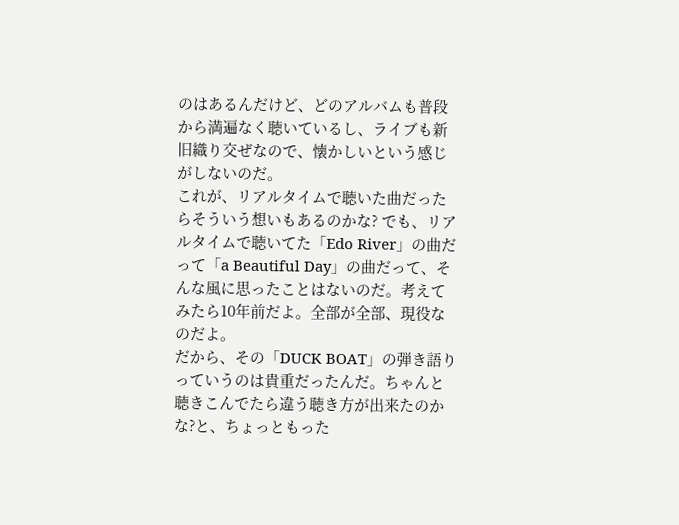のはあるんだけど、どのアルバムも普段から満遍なく聴いているし、ライブも新旧織り交ぜなので、懐かしいという感じがしないのだ。
これが、リアルタイムで聴いた曲だったらそういう想いもあるのかな? でも、リアルタイムで聴いてた「Edo River」の曲だって「a Beautiful Day」の曲だって、そんな風に思ったことはないのだ。考えてみたら10年前だよ。全部が全部、現役なのだよ。
だから、その「DUCK BOAT」の弾き語りっていうのは貴重だったんだ。ちゃんと聴きこんでたら違う聴き方が出来たのかな?と、ちょっともった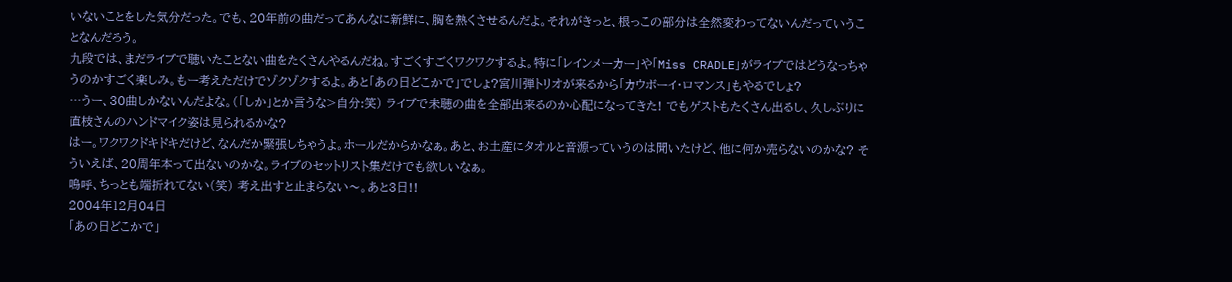いないことをした気分だった。でも、20年前の曲だってあんなに新鮮に、胸を熱くさせるんだよ。それがきっと、根っこの部分は全然変わってないんだっていうことなんだろう。
九段では、まだライブで聴いたことない曲をたくさんやるんだね。すごくすごくワクワクするよ。特に「レインメーカー」や「Miss CRADLE」がライブではどうなっちゃうのかすごく楽しみ。もー考えただけでゾクゾクするよ。あと「あの日どこかで」でしょ?宮川弾トリオが来るから「カウボーイ・ロマンス」もやるでしょ?
…うー、30曲しかないんだよな。(「しか」とか言うな>自分:笑) ライブで未聴の曲を全部出来るのか心配になってきた! でもゲストもたくさん出るし、久しぶりに直枝さんのハンドマイク姿は見られるかな?
はー。ワクワクドキドキだけど、なんだか緊張しちゃうよ。ホールだからかなぁ。あと、お土産にタオルと音源っていうのは聞いたけど、他に何か売らないのかな? そういえば、20周年本って出ないのかな。ライブのセットリスト集だけでも欲しいなぁ。
嗚呼、ちっとも端折れてない(笑) 考え出すと止まらない〜。あと3日!!
2004年12月04日
「あの日どこかで」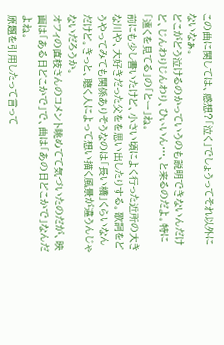この曲に関しては、感想?「泣く」でしょうってそれ以外にないなぁ。
どこがどう泣けるのかっていうのも説明できないんだけど、じんわりじんわり、ひぃいん…、と来るのだよ。特に「遠くを見てる」の「とー」ね。
前にも少し書いたけど、小さい頃によく行った近所の大きな川や、大好きだった父をを思い出したりする。歌詞をどうやってみても関係ありそうなのは「長い橋」くらいなんだけど。きっと、聴く人によって想い描く風景が違うんじゃないだろうか。
オフィの直枝さんのコメント眺めてて気づいたのだが、映画は「ある日どこかで」で、曲は「あの日どこかで」なんだよね。
原題を引用したって言って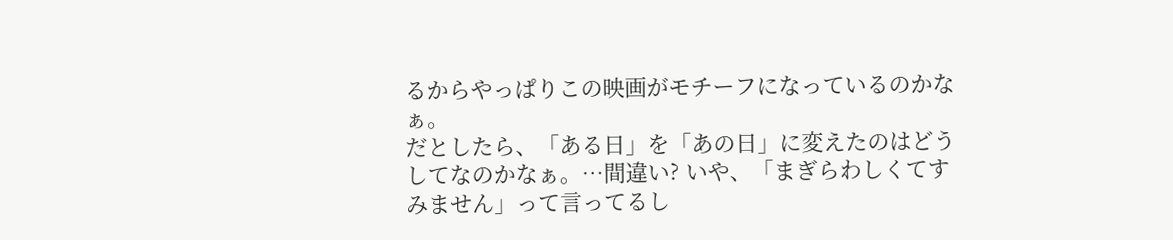るからやっぱりこの映画がモチーフになっているのかなぁ。
だとしたら、「ある日」を「あの日」に変えたのはどうしてなのかなぁ。…間違い? いや、「まぎらわしくてすみません」って言ってるし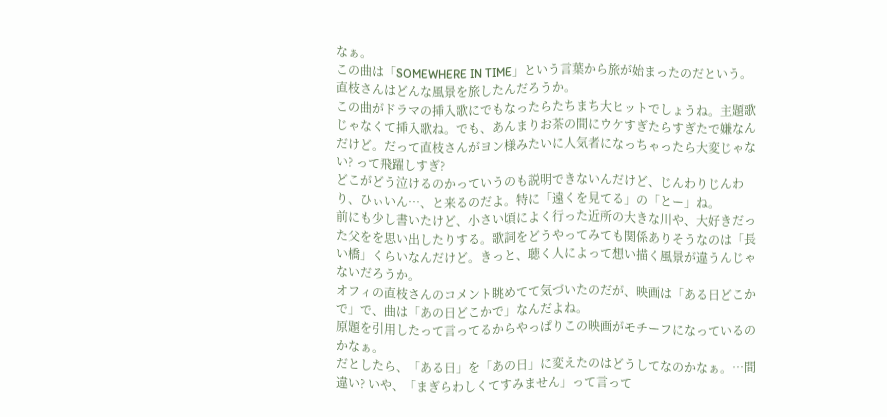なぁ。
この曲は「SOMEWHERE IN TIME」という言葉から旅が始まったのだという。直枝さんはどんな風景を旅したんだろうか。
この曲がドラマの挿入歌にでもなったらたちまち大ヒットでしょうね。主題歌じゃなくて挿入歌ね。でも、あんまりお茶の間にウケすぎたらすぎたで嫌なんだけど。だって直枝さんがヨン様みたいに人気者になっちゃったら大変じゃない? って飛躍しすぎ?
どこがどう泣けるのかっていうのも説明できないんだけど、じんわりじんわり、ひぃいん…、と来るのだよ。特に「遠くを見てる」の「とー」ね。
前にも少し書いたけど、小さい頃によく行った近所の大きな川や、大好きだった父をを思い出したりする。歌詞をどうやってみても関係ありそうなのは「長い橋」くらいなんだけど。きっと、聴く人によって想い描く風景が違うんじゃないだろうか。
オフィの直枝さんのコメント眺めてて気づいたのだが、映画は「ある日どこかで」で、曲は「あの日どこかで」なんだよね。
原題を引用したって言ってるからやっぱりこの映画がモチーフになっているのかなぁ。
だとしたら、「ある日」を「あの日」に変えたのはどうしてなのかなぁ。…間違い? いや、「まぎらわしくてすみません」って言って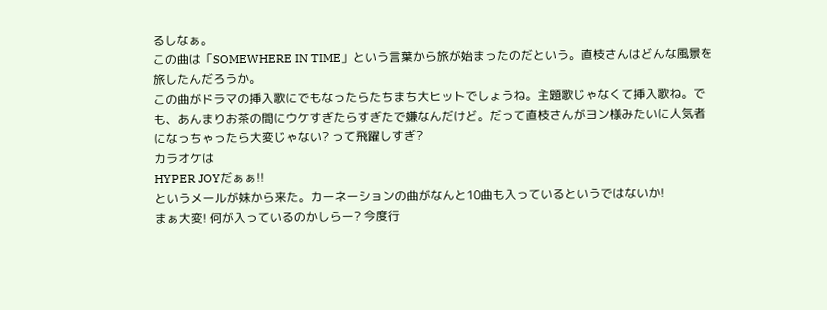るしなぁ。
この曲は「SOMEWHERE IN TIME」という言葉から旅が始まったのだという。直枝さんはどんな風景を旅したんだろうか。
この曲がドラマの挿入歌にでもなったらたちまち大ヒットでしょうね。主題歌じゃなくて挿入歌ね。でも、あんまりお茶の間にウケすぎたらすぎたで嫌なんだけど。だって直枝さんがヨン様みたいに人気者になっちゃったら大変じゃない? って飛躍しすぎ?
カラオケは
HYPER JOYだぁぁ!!
というメールが妹から来た。カーネーションの曲がなんと10曲も入っているというではないか!
まぁ大変! 何が入っているのかしらー? 今度行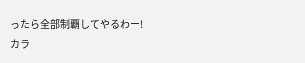ったら全部制覇してやるわー!
カラ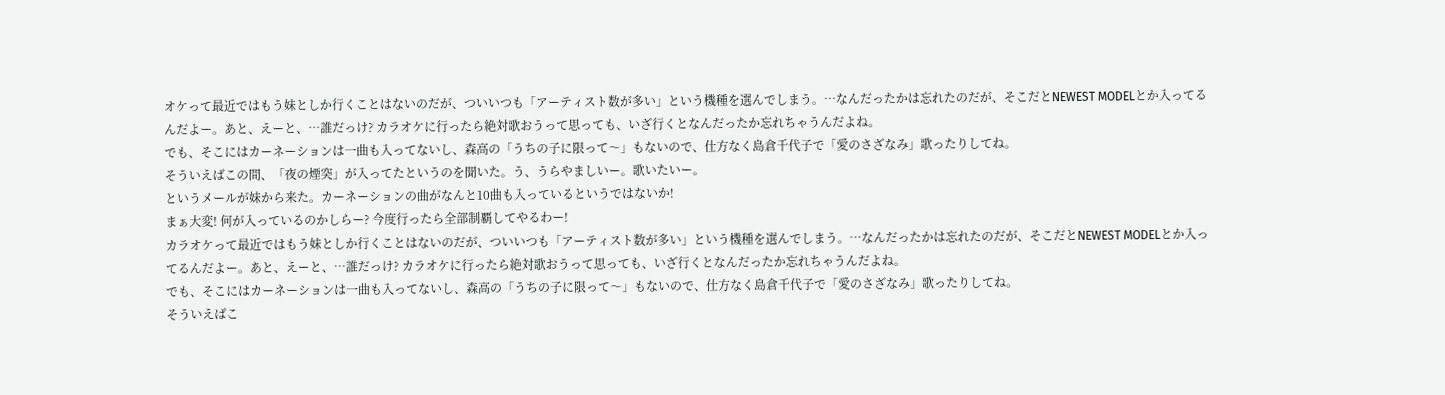オケって最近ではもう妹としか行くことはないのだが、ついいつも「アーティスト数が多い」という機種を選んでしまう。…なんだったかは忘れたのだが、そこだとNEWEST MODELとか入ってるんだよー。あと、えーと、…誰だっけ? カラオケに行ったら絶対歌おうって思っても、いざ行くとなんだったか忘れちゃうんだよね。
でも、そこにはカーネーションは一曲も入ってないし、森高の「うちの子に限って〜」もないので、仕方なく島倉千代子で「愛のさざなみ」歌ったりしてね。
そういえばこの間、「夜の煙突」が入ってたというのを聞いた。う、うらやましいー。歌いたいー。
というメールが妹から来た。カーネーションの曲がなんと10曲も入っているというではないか!
まぁ大変! 何が入っているのかしらー? 今度行ったら全部制覇してやるわー!
カラオケって最近ではもう妹としか行くことはないのだが、ついいつも「アーティスト数が多い」という機種を選んでしまう。…なんだったかは忘れたのだが、そこだとNEWEST MODELとか入ってるんだよー。あと、えーと、…誰だっけ? カラオケに行ったら絶対歌おうって思っても、いざ行くとなんだったか忘れちゃうんだよね。
でも、そこにはカーネーションは一曲も入ってないし、森高の「うちの子に限って〜」もないので、仕方なく島倉千代子で「愛のさざなみ」歌ったりしてね。
そういえばこ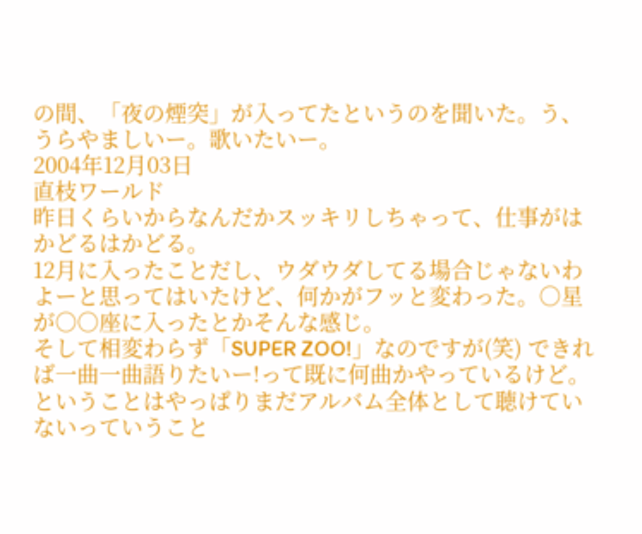の間、「夜の煙突」が入ってたというのを聞いた。う、うらやましいー。歌いたいー。
2004年12月03日
直枝ワールド
昨日くらいからなんだかスッキリしちゃって、仕事がはかどるはかどる。
12月に入ったことだし、ウダウダしてる場合じゃないわよーと思ってはいたけど、何かがフッと変わった。○星が○○座に入ったとかそんな感じ。
そして相変わらず「SUPER ZOO!」なのですが(笑) できれば一曲一曲語りたいー!って既に何曲かやっているけど。ということはやっぱりまだアルバム全体として聴けていないっていうこと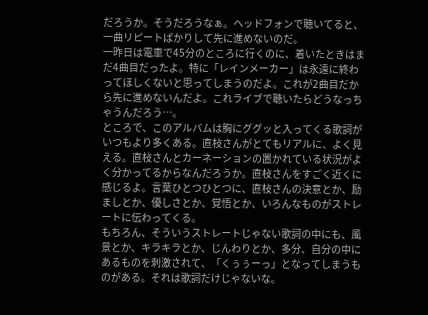だろうか。そうだろうなぁ。ヘッドフォンで聴いてると、一曲リピートばかりして先に進めないのだ。
一昨日は電車で45分のところに行くのに、着いたときはまだ4曲目だったよ。特に「レインメーカー」は永遠に終わってほしくないと思ってしまうのだよ。これが2曲目だから先に進めないんだよ。これライブで聴いたらどうなっちゃうんだろう…。
ところで、このアルバムは胸にググッと入ってくる歌詞がいつもより多くある。直枝さんがとてもリアルに、よく見える。直枝さんとカーネーションの置かれている状況がよく分かってるからなんだろうか。直枝さんをすごく近くに感じるよ。言葉ひとつひとつに、直枝さんの決意とか、励ましとか、優しさとか、覚悟とか、いろんなものがストレートに伝わってくる。
もちろん、そういうストレートじゃない歌詞の中にも、風景とか、キラキラとか、じんわりとか、多分、自分の中にあるものを刺激されて、「くぅぅーっ」となってしまうものがある。それは歌詞だけじゃないな。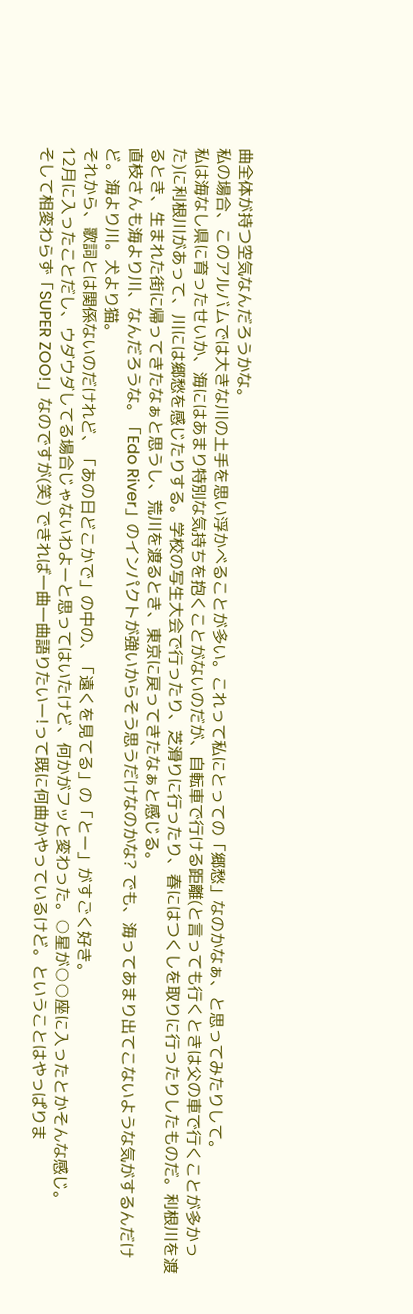曲全体が持つ空気なんだろうかな。
私の場合、このアルバムでは大きな川の土手を思い浮かべることが多い。これって私にとっての「郷愁」なのかなぁ、と思ってみたりして。
私は海なし県に育ったせいか、海にはあまり特別な気持ちを抱くことがないのだが、自転車で行ける距離(と言っても行くときは父の車で行くことが多かった)に利根川があって、川には郷愁を感じたりする。学校の写生大会で行ったり、芝滑りに行ったり、春にはつくしを取りに行ったりしたものだ。利根川を渡るとき、生まれた街に帰ってきたなぁと思うし、荒川を渡るとき、東京に戻ってきたなぁと感じる。
直枝さんも海より川、なんだろうな。「Edo River」のインパクトが強いからそう思うだけなのかな? でも、海ってあまり出てこないような気がするんだけど。海より川。犬より猫。
それから、歌詞とは関係ないのだけれど、「あの日どこかで」の中の、「遠くを見てる」の「とー」がすごく好き。
12月に入ったことだし、ウダウダしてる場合じゃないわよーと思ってはいたけど、何かがフッと変わった。○星が○○座に入ったとかそんな感じ。
そして相変わらず「SUPER ZOO!」なのですが(笑) できれば一曲一曲語りたいー!って既に何曲かやっているけど。ということはやっぱりま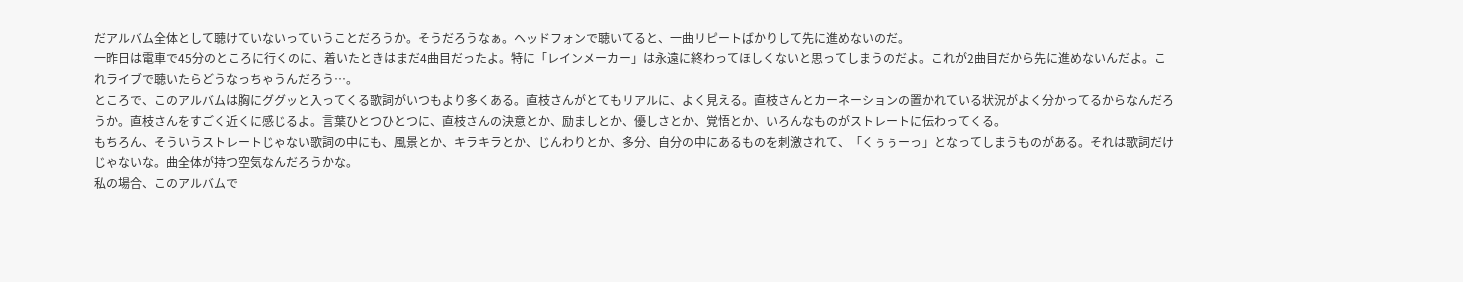だアルバム全体として聴けていないっていうことだろうか。そうだろうなぁ。ヘッドフォンで聴いてると、一曲リピートばかりして先に進めないのだ。
一昨日は電車で45分のところに行くのに、着いたときはまだ4曲目だったよ。特に「レインメーカー」は永遠に終わってほしくないと思ってしまうのだよ。これが2曲目だから先に進めないんだよ。これライブで聴いたらどうなっちゃうんだろう…。
ところで、このアルバムは胸にググッと入ってくる歌詞がいつもより多くある。直枝さんがとてもリアルに、よく見える。直枝さんとカーネーションの置かれている状況がよく分かってるからなんだろうか。直枝さんをすごく近くに感じるよ。言葉ひとつひとつに、直枝さんの決意とか、励ましとか、優しさとか、覚悟とか、いろんなものがストレートに伝わってくる。
もちろん、そういうストレートじゃない歌詞の中にも、風景とか、キラキラとか、じんわりとか、多分、自分の中にあるものを刺激されて、「くぅぅーっ」となってしまうものがある。それは歌詞だけじゃないな。曲全体が持つ空気なんだろうかな。
私の場合、このアルバムで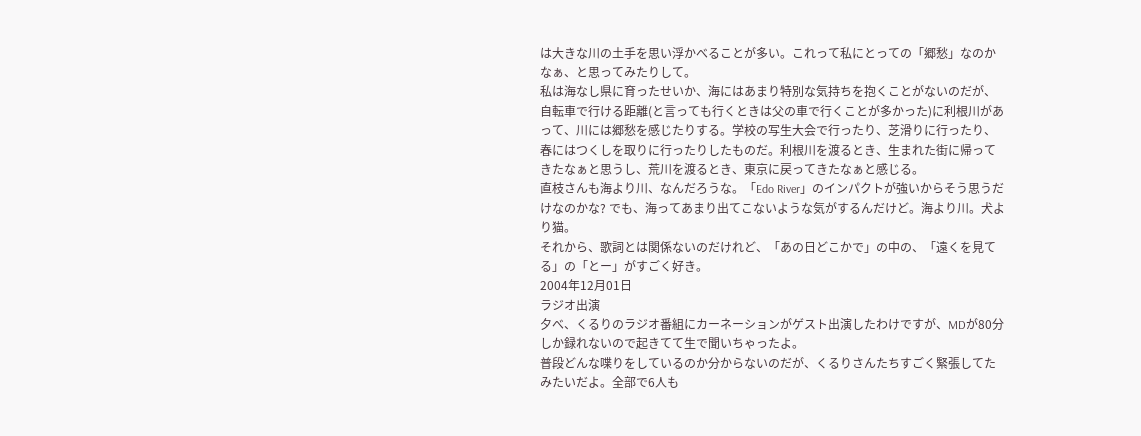は大きな川の土手を思い浮かべることが多い。これって私にとっての「郷愁」なのかなぁ、と思ってみたりして。
私は海なし県に育ったせいか、海にはあまり特別な気持ちを抱くことがないのだが、自転車で行ける距離(と言っても行くときは父の車で行くことが多かった)に利根川があって、川には郷愁を感じたりする。学校の写生大会で行ったり、芝滑りに行ったり、春にはつくしを取りに行ったりしたものだ。利根川を渡るとき、生まれた街に帰ってきたなぁと思うし、荒川を渡るとき、東京に戻ってきたなぁと感じる。
直枝さんも海より川、なんだろうな。「Edo River」のインパクトが強いからそう思うだけなのかな? でも、海ってあまり出てこないような気がするんだけど。海より川。犬より猫。
それから、歌詞とは関係ないのだけれど、「あの日どこかで」の中の、「遠くを見てる」の「とー」がすごく好き。
2004年12月01日
ラジオ出演
夕べ、くるりのラジオ番組にカーネーションがゲスト出演したわけですが、MDが80分しか録れないので起きてて生で聞いちゃったよ。
普段どんな喋りをしているのか分からないのだが、くるりさんたちすごく緊張してたみたいだよ。全部で6人も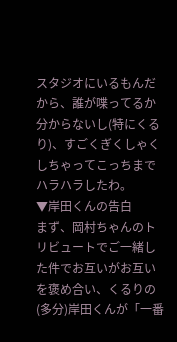スタジオにいるもんだから、誰が喋ってるか分からないし(特にくるり)、すごくぎくしゃくしちゃってこっちまでハラハラしたわ。
▼岸田くんの告白
まず、岡村ちゃんのトリビュートでご一緒した件でお互いがお互いを褒め合い、くるりの(多分)岸田くんが「一番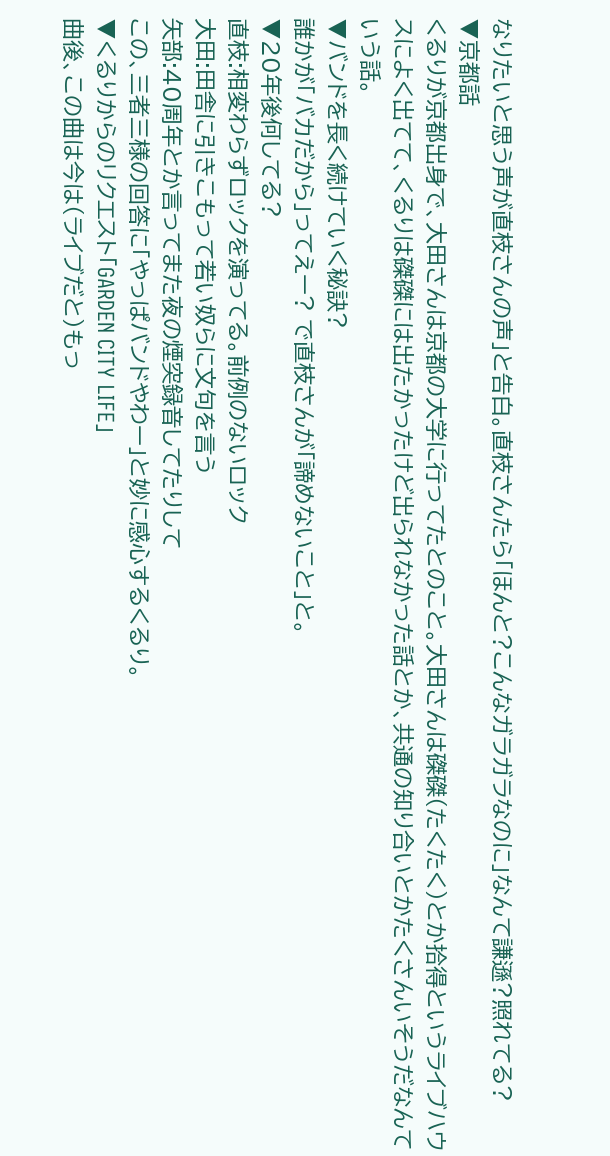なりたいと思う声が直枝さんの声」と告白。直枝さんたら「ほんと?こんなガラガラなのに」なんて謙遜?照れてる?
▼京都話
くるりが京都出身で、大田さんは京都の大学に行ってたとのこと。大田さんは磔磔(たくたく)とか拾得というライブハウスによく出てて、くるりは磔磔には出たかったけど出られなかった話とか、共通の知り合いとかたくさんいそうだなんていう話。
▼バンドを長く続けていく秘訣?
誰かが「バカだから」ってえー? で直枝さんが「諦めないこと」と。
▼20年後何してる?
直枝:相変わらずロックを演ってる。前例のないロック
大田:田舎に引きこもって若い奴らに文句を言う
矢部:40周年とか言ってまた夜の煙突録音してたりして
この、三者三様の回答に「やっぱバンドやわー」と妙に感心するくるり。
▼くるりからのリクエスト「GARDEN CITY LIFE」
曲後、この曲は今は(ライブだと)もっ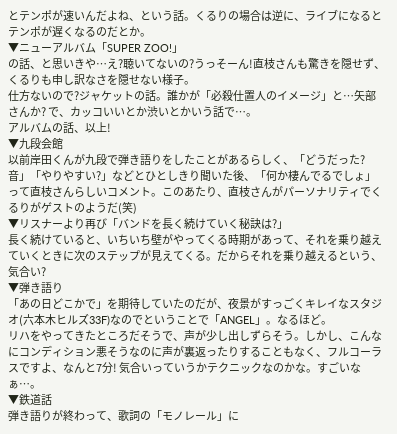とテンポが速いんだよね、という話。くるりの場合は逆に、ライブになるとテンポが遅くなるのだとか。
▼ニューアルバム「SUPER ZOO!」
の話、と思いきや…え?聴いてないの?うっそーん!直枝さんも驚きを隠せず、くるりも申し訳なさを隠せない様子。
仕方ないので?ジャケットの話。誰かが「必殺仕置人のイメージ」と…矢部さんか? で、カッコいいとか渋いとかいう話で…。
アルバムの話、以上!
▼九段会館
以前岸田くんが九段で弾き語りをしたことがあるらしく、「どうだった?音」「やりやすい?」などとひとしきり聞いた後、「何か棲んでるでしょ」って直枝さんらしいコメント。このあたり、直枝さんがパーソナリティでくるりがゲストのようだ(笑)
▼リスナーより再び「バンドを長く続けていく秘訣は?」
長く続けていると、いちいち壁がやってくる時期があって、それを乗り越えていくときに次のステップが見えてくる。だからそれを乗り越えるという、気合い?
▼弾き語り
「あの日どこかで」を期待していたのだが、夜景がすっごくキレイなスタジオ(六本木ヒルズ33F)なのでということで「ANGEL」。なるほど。
リハをやってきたところだそうで、声が少し出しずらそう。しかし、こんなにコンディション悪そうなのに声が裏返ったりすることもなく、フルコーラスですよ、なんと7分! 気合いっていうかテクニックなのかな。すごいなぁ…。
▼鉄道話
弾き語りが終わって、歌詞の「モノレール」に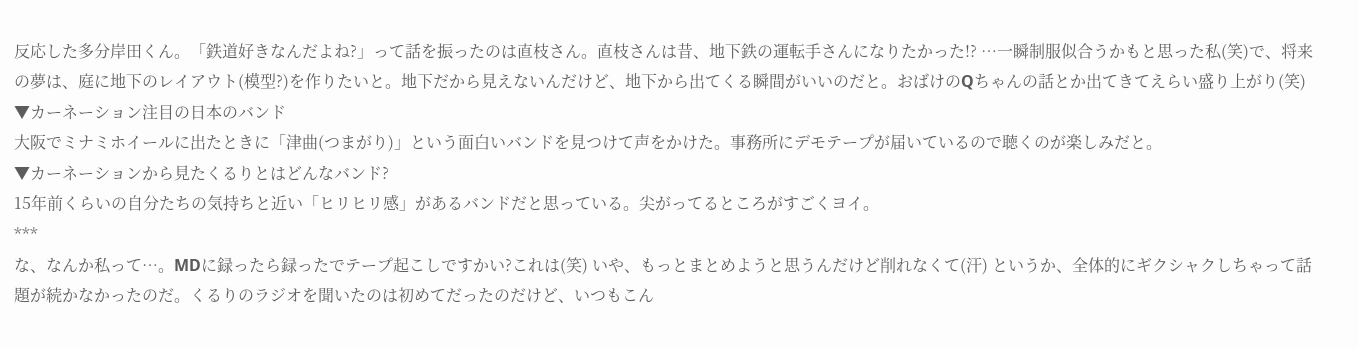反応した多分岸田くん。「鉄道好きなんだよね?」って話を振ったのは直枝さん。直枝さんは昔、地下鉄の運転手さんになりたかった!? …一瞬制服似合うかもと思った私(笑)で、将来の夢は、庭に地下のレイアウト(模型?)を作りたいと。地下だから見えないんだけど、地下から出てくる瞬間がいいのだと。おばけのQちゃんの話とか出てきてえらい盛り上がり(笑)
▼カーネーション注目の日本のバンド
大阪でミナミホイールに出たときに「津曲(つまがり)」という面白いバンドを見つけて声をかけた。事務所にデモテープが届いているので聴くのが楽しみだと。
▼カーネーションから見たくるりとはどんなバンド?
15年前くらいの自分たちの気持ちと近い「ヒリヒリ感」があるバンドだと思っている。尖がってるところがすごくヨイ。
***
な、なんか私って…。MDに録ったら録ったでテープ起こしですかい?これは(笑) いや、もっとまとめようと思うんだけど削れなくて(汗) というか、全体的にギクシャクしちゃって話題が続かなかったのだ。くるりのラジオを聞いたのは初めてだったのだけど、いつもこん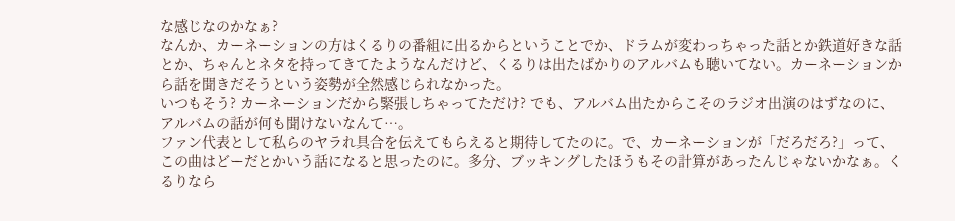な感じなのかなぁ?
なんか、カーネーションの方はくるりの番組に出るからということでか、ドラムが変わっちゃった話とか鉄道好きな話とか、ちゃんとネタを持ってきてたようなんだけど、くるりは出たばかりのアルバムも聴いてない。カーネーションから話を聞きだそうという姿勢が全然感じられなかった。
いつもそう? カーネーションだから緊張しちゃってただけ? でも、アルバム出たからこそのラジオ出演のはずなのに、アルバムの話が何も聞けないなんて…。
ファン代表として私らのヤラれ具合を伝えてもらえると期待してたのに。で、カーネーションが「だろだろ?」って、この曲はどーだとかいう話になると思ったのに。多分、ブッキングしたほうもその計算があったんじゃないかなぁ。くるりなら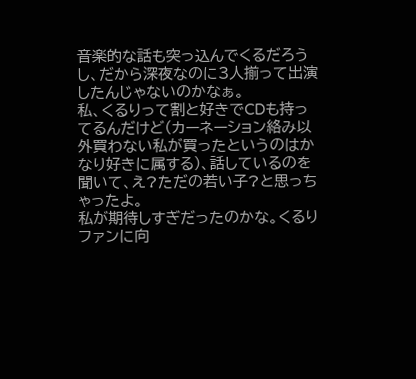音楽的な話も突っ込んでくるだろうし、だから深夜なのに3人揃って出演したんじゃないのかなぁ。
私、くるりって割と好きでCDも持ってるんだけど(カーネーション絡み以外買わない私が買ったというのはかなり好きに属する)、話しているのを聞いて、え?ただの若い子?と思っちゃったよ。
私が期待しすぎだったのかな。くるりファンに向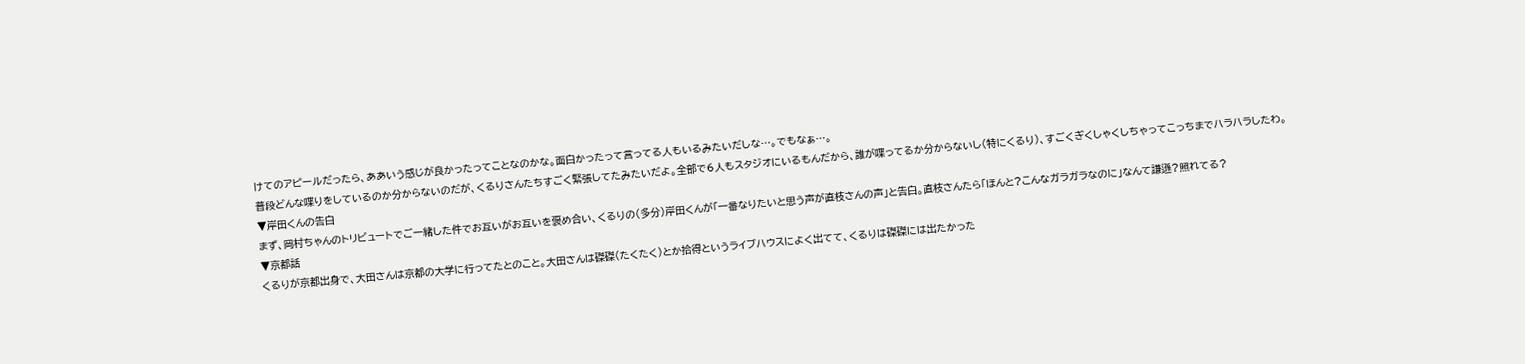けてのアピールだったら、ああいう感じが良かったってことなのかな。面白かったって言ってる人もいるみたいだしな…。でもなぁ…。
普段どんな喋りをしているのか分からないのだが、くるりさんたちすごく緊張してたみたいだよ。全部で6人もスタジオにいるもんだから、誰が喋ってるか分からないし(特にくるり)、すごくぎくしゃくしちゃってこっちまでハラハラしたわ。
▼岸田くんの告白
まず、岡村ちゃんのトリビュートでご一緒した件でお互いがお互いを褒め合い、くるりの(多分)岸田くんが「一番なりたいと思う声が直枝さんの声」と告白。直枝さんたら「ほんと?こんなガラガラなのに」なんて謙遜?照れてる?
▼京都話
くるりが京都出身で、大田さんは京都の大学に行ってたとのこと。大田さんは磔磔(たくたく)とか拾得というライブハウスによく出てて、くるりは磔磔には出たかった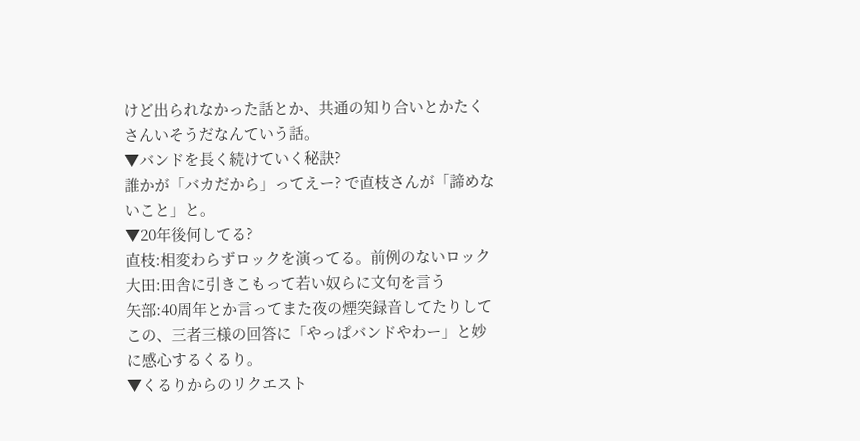けど出られなかった話とか、共通の知り合いとかたくさんいそうだなんていう話。
▼バンドを長く続けていく秘訣?
誰かが「バカだから」ってえー? で直枝さんが「諦めないこと」と。
▼20年後何してる?
直枝:相変わらずロックを演ってる。前例のないロック
大田:田舎に引きこもって若い奴らに文句を言う
矢部:40周年とか言ってまた夜の煙突録音してたりして
この、三者三様の回答に「やっぱバンドやわー」と妙に感心するくるり。
▼くるりからのリクエスト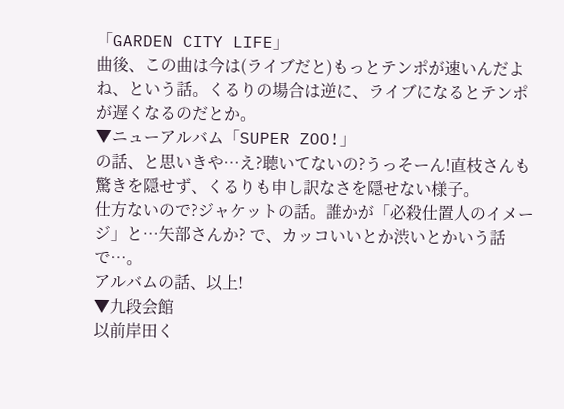「GARDEN CITY LIFE」
曲後、この曲は今は(ライブだと)もっとテンポが速いんだよね、という話。くるりの場合は逆に、ライブになるとテンポが遅くなるのだとか。
▼ニューアルバム「SUPER ZOO!」
の話、と思いきや…え?聴いてないの?うっそーん!直枝さんも驚きを隠せず、くるりも申し訳なさを隠せない様子。
仕方ないので?ジャケットの話。誰かが「必殺仕置人のイメージ」と…矢部さんか? で、カッコいいとか渋いとかいう話で…。
アルバムの話、以上!
▼九段会館
以前岸田く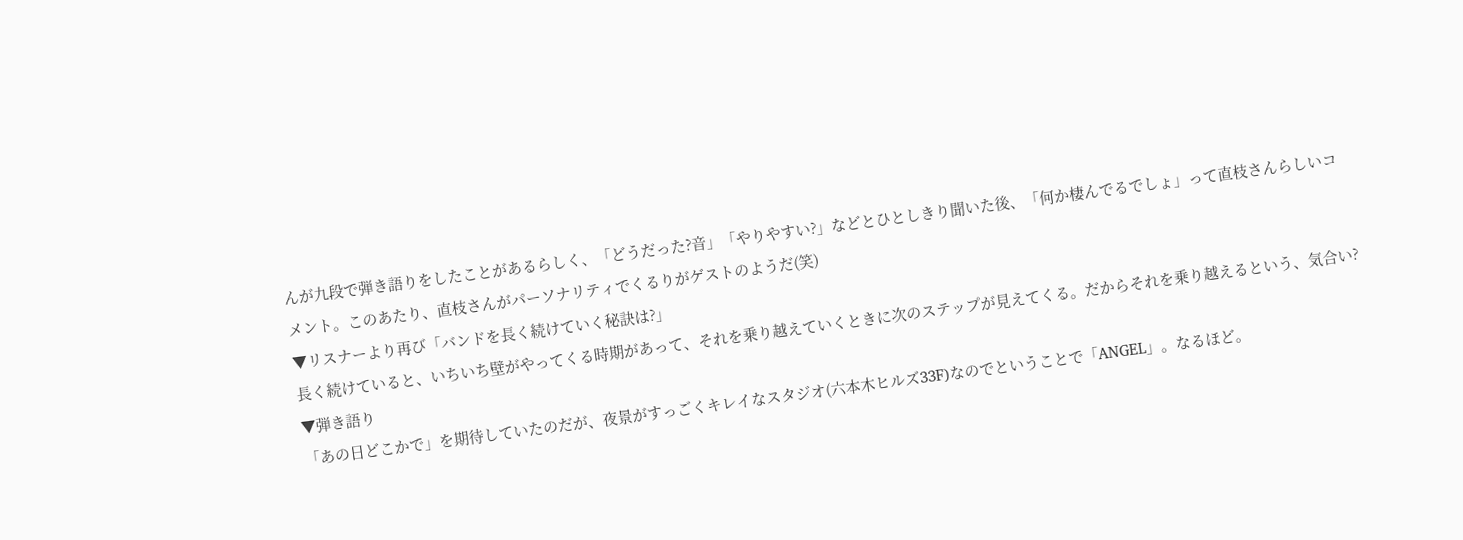んが九段で弾き語りをしたことがあるらしく、「どうだった?音」「やりやすい?」などとひとしきり聞いた後、「何か棲んでるでしょ」って直枝さんらしいコメント。このあたり、直枝さんがパーソナリティでくるりがゲストのようだ(笑)
▼リスナーより再び「バンドを長く続けていく秘訣は?」
長く続けていると、いちいち壁がやってくる時期があって、それを乗り越えていくときに次のステップが見えてくる。だからそれを乗り越えるという、気合い?
▼弾き語り
「あの日どこかで」を期待していたのだが、夜景がすっごくキレイなスタジオ(六本木ヒルズ33F)なのでということで「ANGEL」。なるほど。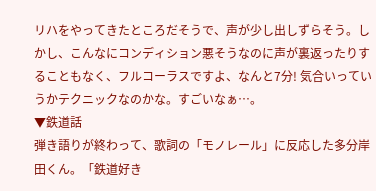リハをやってきたところだそうで、声が少し出しずらそう。しかし、こんなにコンディション悪そうなのに声が裏返ったりすることもなく、フルコーラスですよ、なんと7分! 気合いっていうかテクニックなのかな。すごいなぁ…。
▼鉄道話
弾き語りが終わって、歌詞の「モノレール」に反応した多分岸田くん。「鉄道好き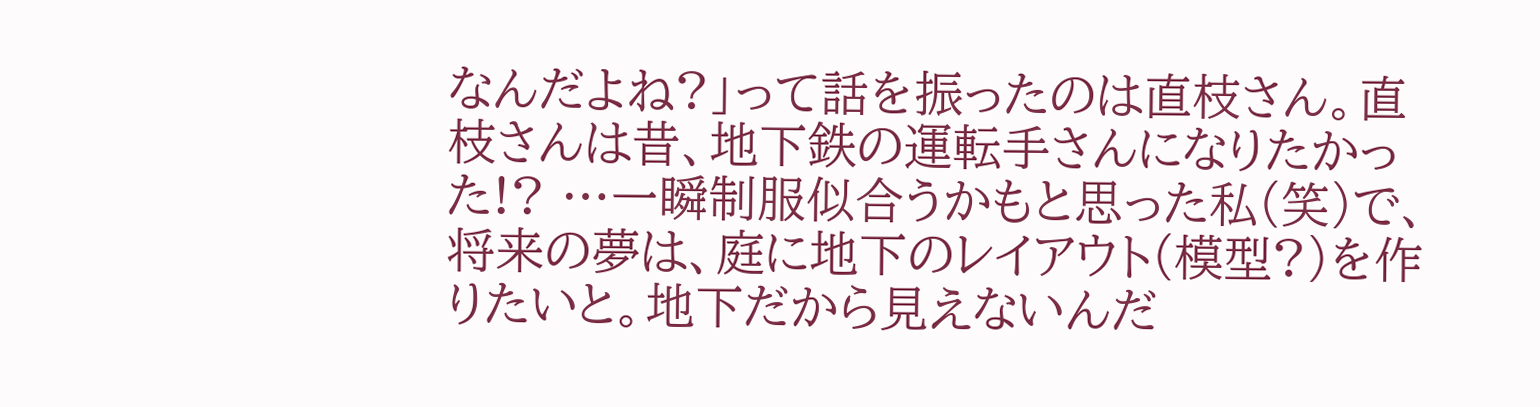なんだよね?」って話を振ったのは直枝さん。直枝さんは昔、地下鉄の運転手さんになりたかった!? …一瞬制服似合うかもと思った私(笑)で、将来の夢は、庭に地下のレイアウト(模型?)を作りたいと。地下だから見えないんだ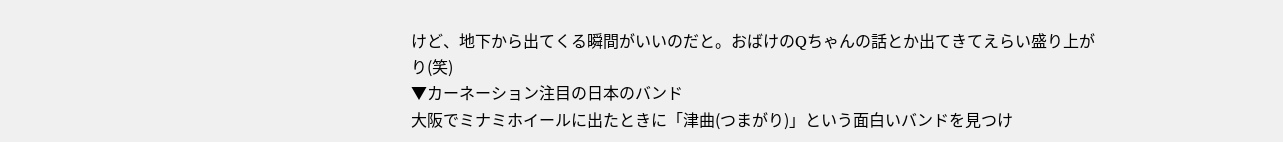けど、地下から出てくる瞬間がいいのだと。おばけのQちゃんの話とか出てきてえらい盛り上がり(笑)
▼カーネーション注目の日本のバンド
大阪でミナミホイールに出たときに「津曲(つまがり)」という面白いバンドを見つけ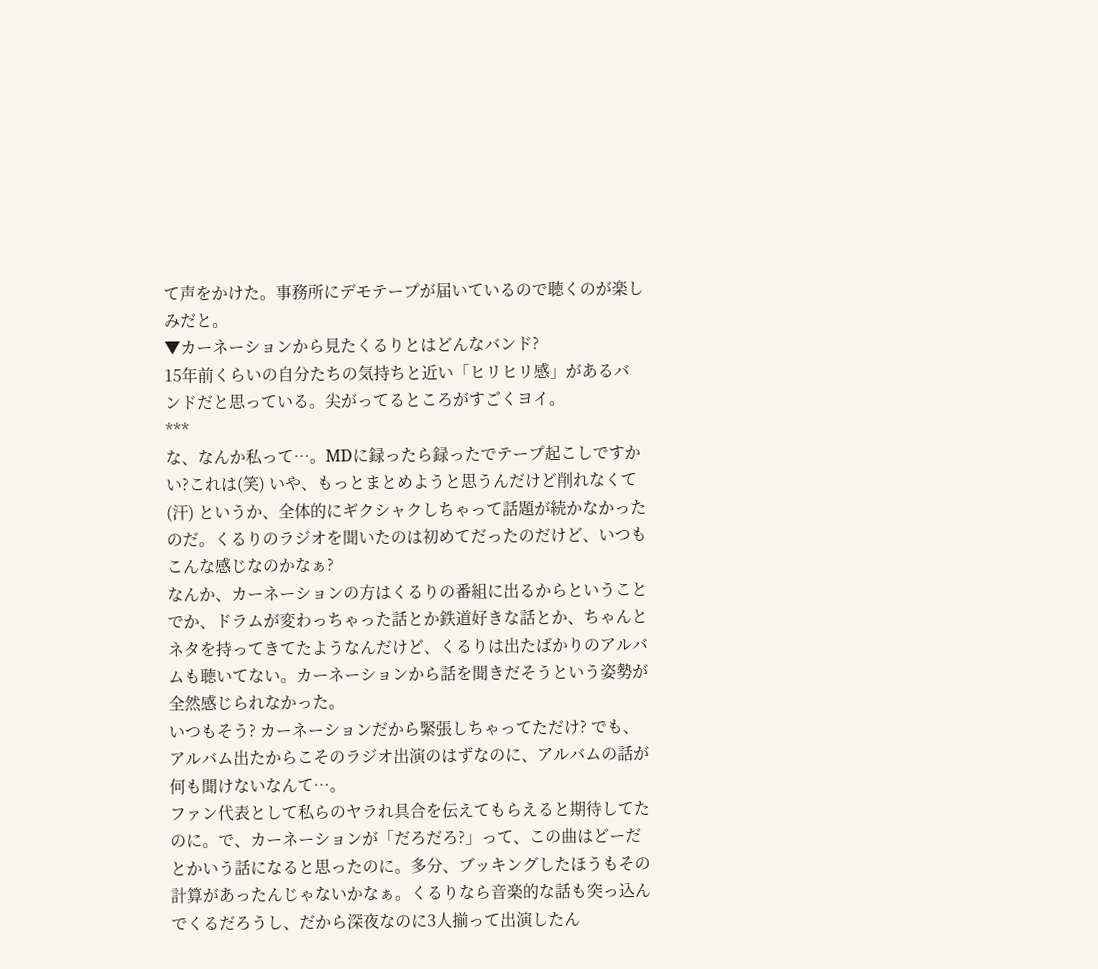て声をかけた。事務所にデモテープが届いているので聴くのが楽しみだと。
▼カーネーションから見たくるりとはどんなバンド?
15年前くらいの自分たちの気持ちと近い「ヒリヒリ感」があるバンドだと思っている。尖がってるところがすごくヨイ。
***
な、なんか私って…。MDに録ったら録ったでテープ起こしですかい?これは(笑) いや、もっとまとめようと思うんだけど削れなくて(汗) というか、全体的にギクシャクしちゃって話題が続かなかったのだ。くるりのラジオを聞いたのは初めてだったのだけど、いつもこんな感じなのかなぁ?
なんか、カーネーションの方はくるりの番組に出るからということでか、ドラムが変わっちゃった話とか鉄道好きな話とか、ちゃんとネタを持ってきてたようなんだけど、くるりは出たばかりのアルバムも聴いてない。カーネーションから話を聞きだそうという姿勢が全然感じられなかった。
いつもそう? カーネーションだから緊張しちゃってただけ? でも、アルバム出たからこそのラジオ出演のはずなのに、アルバムの話が何も聞けないなんて…。
ファン代表として私らのヤラれ具合を伝えてもらえると期待してたのに。で、カーネーションが「だろだろ?」って、この曲はどーだとかいう話になると思ったのに。多分、ブッキングしたほうもその計算があったんじゃないかなぁ。くるりなら音楽的な話も突っ込んでくるだろうし、だから深夜なのに3人揃って出演したん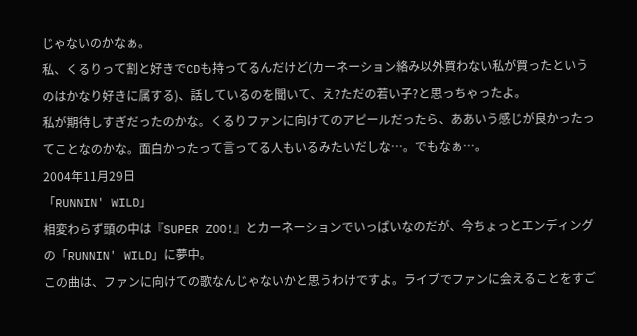じゃないのかなぁ。
私、くるりって割と好きでCDも持ってるんだけど(カーネーション絡み以外買わない私が買ったというのはかなり好きに属する)、話しているのを聞いて、え?ただの若い子?と思っちゃったよ。
私が期待しすぎだったのかな。くるりファンに向けてのアピールだったら、ああいう感じが良かったってことなのかな。面白かったって言ってる人もいるみたいだしな…。でもなぁ…。
2004年11月29日
「RUNNIN' WILD」
相変わらず頭の中は『SUPER ZOO!』とカーネーションでいっぱいなのだが、今ちょっとエンディングの「RUNNIN' WILD」に夢中。
この曲は、ファンに向けての歌なんじゃないかと思うわけですよ。ライブでファンに会えることをすご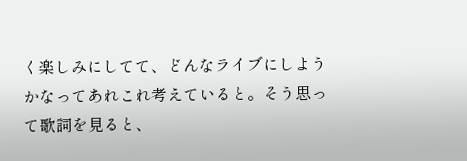く楽しみにしてて、どんなライブにしようかなってあれこれ考えていると。そう思って歌詞を見ると、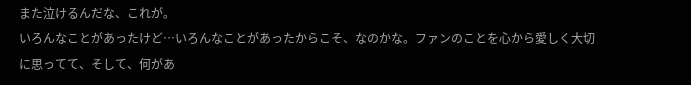また泣けるんだな、これが。
いろんなことがあったけど…いろんなことがあったからこそ、なのかな。ファンのことを心から愛しく大切に思ってて、そして、何があ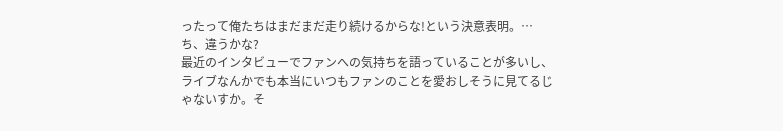ったって俺たちはまだまだ走り続けるからな!という決意表明。…ち、違うかな?
最近のインタビューでファンへの気持ちを語っていることが多いし、ライブなんかでも本当にいつもファンのことを愛おしそうに見てるじゃないすか。そ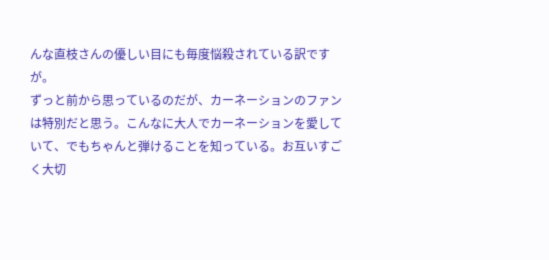んな直枝さんの優しい目にも毎度悩殺されている訳ですが。
ずっと前から思っているのだが、カーネーションのファンは特別だと思う。こんなに大人でカーネーションを愛していて、でもちゃんと弾けることを知っている。お互いすごく大切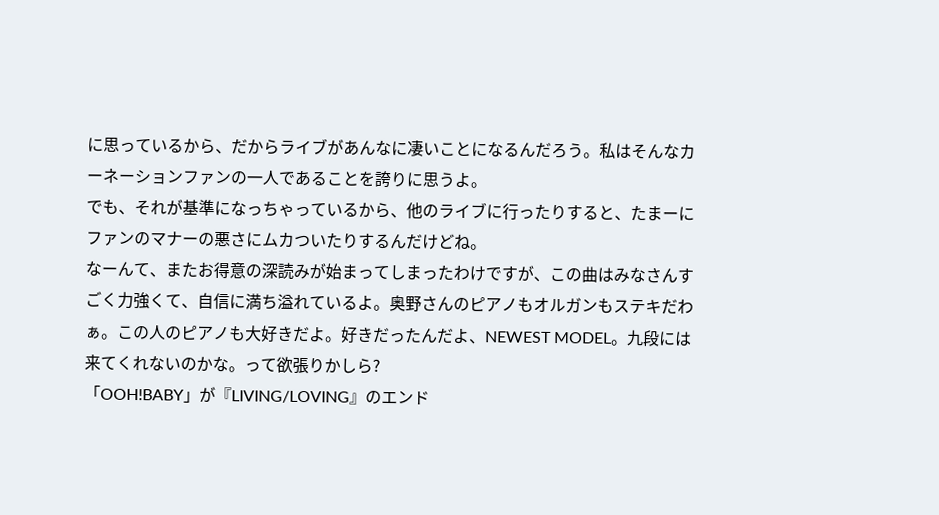に思っているから、だからライブがあんなに凄いことになるんだろう。私はそんなカーネーションファンの一人であることを誇りに思うよ。
でも、それが基準になっちゃっているから、他のライブに行ったりすると、たまーにファンのマナーの悪さにムカついたりするんだけどね。
なーんて、またお得意の深読みが始まってしまったわけですが、この曲はみなさんすごく力強くて、自信に満ち溢れているよ。奥野さんのピアノもオルガンもステキだわぁ。この人のピアノも大好きだよ。好きだったんだよ、NEWEST MODEL。九段には来てくれないのかな。って欲張りかしら?
「OOH!BABY」が『LIVING/LOVING』のエンド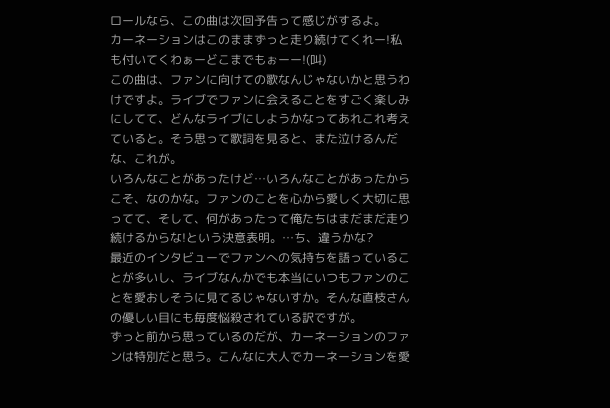ロールなら、この曲は次回予告って感じがするよ。
カーネーションはこのままずっと走り続けてくれー!私も付いてくわぁーどこまでもぉーー!(叫)
この曲は、ファンに向けての歌なんじゃないかと思うわけですよ。ライブでファンに会えることをすごく楽しみにしてて、どんなライブにしようかなってあれこれ考えていると。そう思って歌詞を見ると、また泣けるんだな、これが。
いろんなことがあったけど…いろんなことがあったからこそ、なのかな。ファンのことを心から愛しく大切に思ってて、そして、何があったって俺たちはまだまだ走り続けるからな!という決意表明。…ち、違うかな?
最近のインタビューでファンへの気持ちを語っていることが多いし、ライブなんかでも本当にいつもファンのことを愛おしそうに見てるじゃないすか。そんな直枝さんの優しい目にも毎度悩殺されている訳ですが。
ずっと前から思っているのだが、カーネーションのファンは特別だと思う。こんなに大人でカーネーションを愛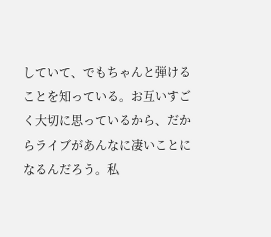していて、でもちゃんと弾けることを知っている。お互いすごく大切に思っているから、だからライブがあんなに凄いことになるんだろう。私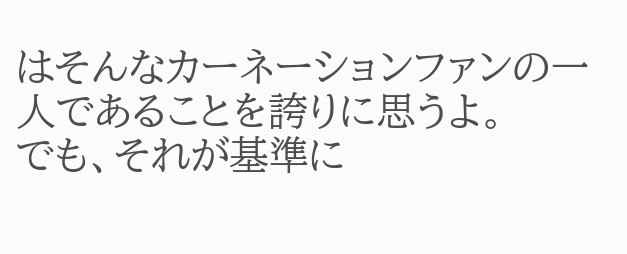はそんなカーネーションファンの一人であることを誇りに思うよ。
でも、それが基準に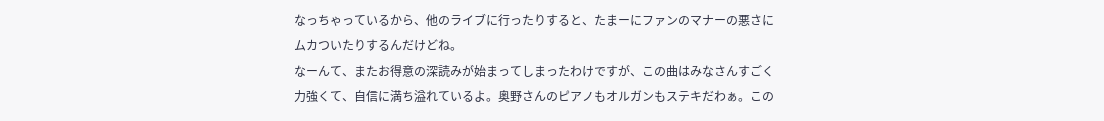なっちゃっているから、他のライブに行ったりすると、たまーにファンのマナーの悪さにムカついたりするんだけどね。
なーんて、またお得意の深読みが始まってしまったわけですが、この曲はみなさんすごく力強くて、自信に満ち溢れているよ。奥野さんのピアノもオルガンもステキだわぁ。この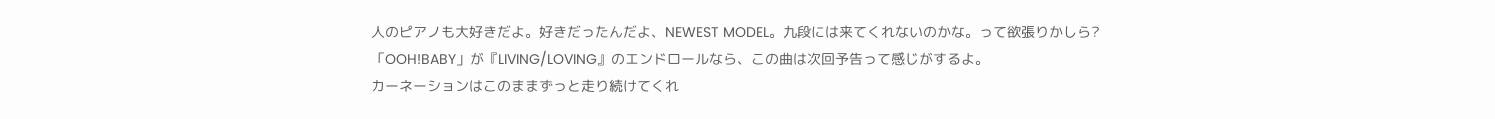人のピアノも大好きだよ。好きだったんだよ、NEWEST MODEL。九段には来てくれないのかな。って欲張りかしら?
「OOH!BABY」が『LIVING/LOVING』のエンドロールなら、この曲は次回予告って感じがするよ。
カーネーションはこのままずっと走り続けてくれ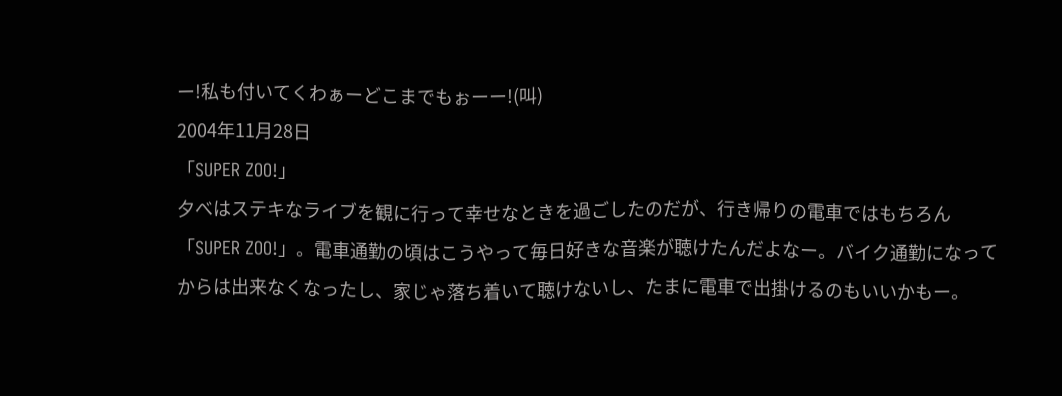ー!私も付いてくわぁーどこまでもぉーー!(叫)
2004年11月28日
「SUPER ZOO!」
夕べはステキなライブを観に行って幸せなときを過ごしたのだが、行き帰りの電車ではもちろん「SUPER ZOO!」。電車通勤の頃はこうやって毎日好きな音楽が聴けたんだよなー。バイク通勤になってからは出来なくなったし、家じゃ落ち着いて聴けないし、たまに電車で出掛けるのもいいかもー。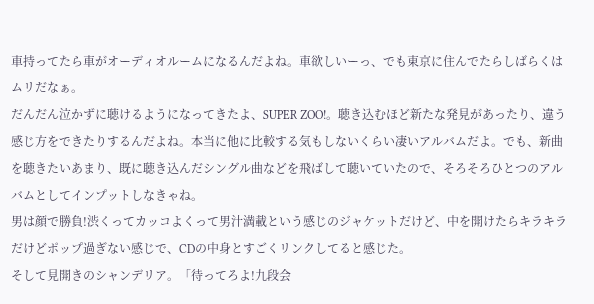車持ってたら車がオーディオルームになるんだよね。車欲しいーっ、でも東京に住んでたらしばらくはムリだなぁ。
だんだん泣かずに聴けるようになってきたよ、SUPER ZOO!。聴き込むほど新たな発見があったり、違う感じ方をできたりするんだよね。本当に他に比較する気もしないくらい凄いアルバムだよ。でも、新曲を聴きたいあまり、既に聴き込んだシングル曲などを飛ばして聴いていたので、そろそろひとつのアルバムとしてインプットしなきゃね。
男は顔で勝負!渋くってカッコよくって男汁満載という感じのジャケットだけど、中を開けたらキラキラだけどポップ過ぎない感じで、CDの中身とすごくリンクしてると感じた。
そして見開きのシャンデリア。「待ってろよ!九段会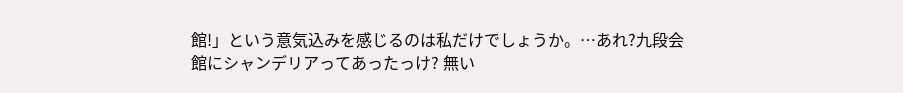館!」という意気込みを感じるのは私だけでしょうか。…あれ?九段会館にシャンデリアってあったっけ? 無い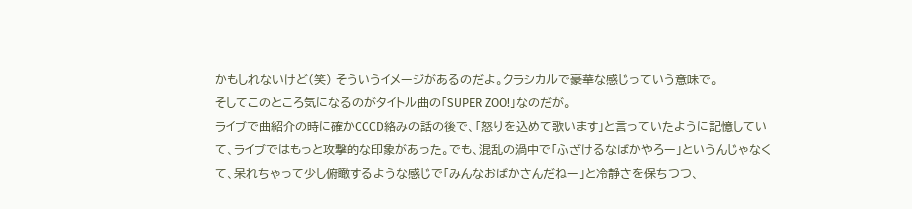かもしれないけど(笑) そういうイメージがあるのだよ。クラシカルで豪華な感じっていう意味で。
そしてこのところ気になるのがタイトル曲の「SUPER ZOO!」なのだが。
ライブで曲紹介の時に確かCCCD絡みの話の後で、「怒りを込めて歌います」と言っていたように記憶していて、ライブではもっと攻撃的な印象があった。でも、混乱の渦中で「ふざけるなばかやろー」というんじゃなくて、呆れちゃって少し俯瞰するような感じで「みんなおばかさんだねー」と冷静さを保ちつつ、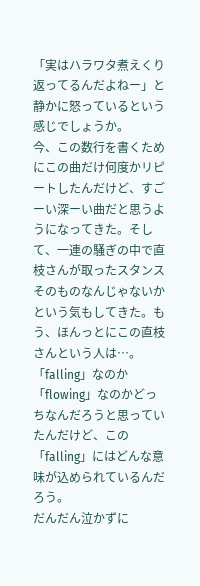「実はハラワタ煮えくり返ってるんだよねー」と静かに怒っているという感じでしょうか。
今、この数行を書くためにこの曲だけ何度かリピートしたんだけど、すごーい深ーい曲だと思うようになってきた。そして、一連の騒ぎの中で直枝さんが取ったスタンスそのものなんじゃないかという気もしてきた。もう、ほんっとにこの直枝さんという人は…。
「falling」なのか「flowing」なのかどっちなんだろうと思っていたんだけど、この「falling」にはどんな意味が込められているんだろう。
だんだん泣かずに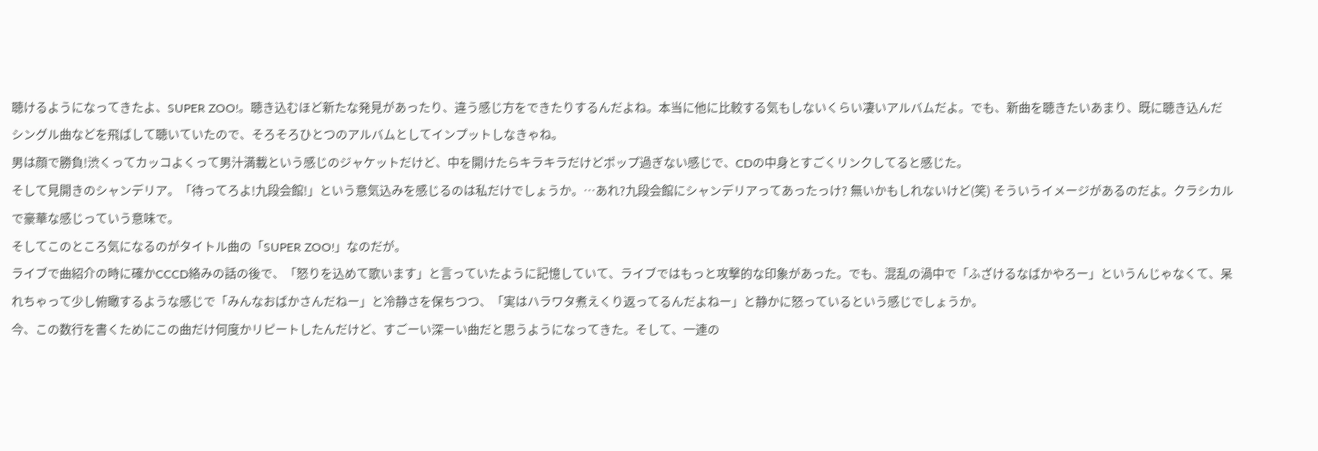聴けるようになってきたよ、SUPER ZOO!。聴き込むほど新たな発見があったり、違う感じ方をできたりするんだよね。本当に他に比較する気もしないくらい凄いアルバムだよ。でも、新曲を聴きたいあまり、既に聴き込んだシングル曲などを飛ばして聴いていたので、そろそろひとつのアルバムとしてインプットしなきゃね。
男は顔で勝負!渋くってカッコよくって男汁満載という感じのジャケットだけど、中を開けたらキラキラだけどポップ過ぎない感じで、CDの中身とすごくリンクしてると感じた。
そして見開きのシャンデリア。「待ってろよ!九段会館!」という意気込みを感じるのは私だけでしょうか。…あれ?九段会館にシャンデリアってあったっけ? 無いかもしれないけど(笑) そういうイメージがあるのだよ。クラシカルで豪華な感じっていう意味で。
そしてこのところ気になるのがタイトル曲の「SUPER ZOO!」なのだが。
ライブで曲紹介の時に確かCCCD絡みの話の後で、「怒りを込めて歌います」と言っていたように記憶していて、ライブではもっと攻撃的な印象があった。でも、混乱の渦中で「ふざけるなばかやろー」というんじゃなくて、呆れちゃって少し俯瞰するような感じで「みんなおばかさんだねー」と冷静さを保ちつつ、「実はハラワタ煮えくり返ってるんだよねー」と静かに怒っているという感じでしょうか。
今、この数行を書くためにこの曲だけ何度かリピートしたんだけど、すごーい深ーい曲だと思うようになってきた。そして、一連の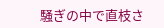騒ぎの中で直枝さ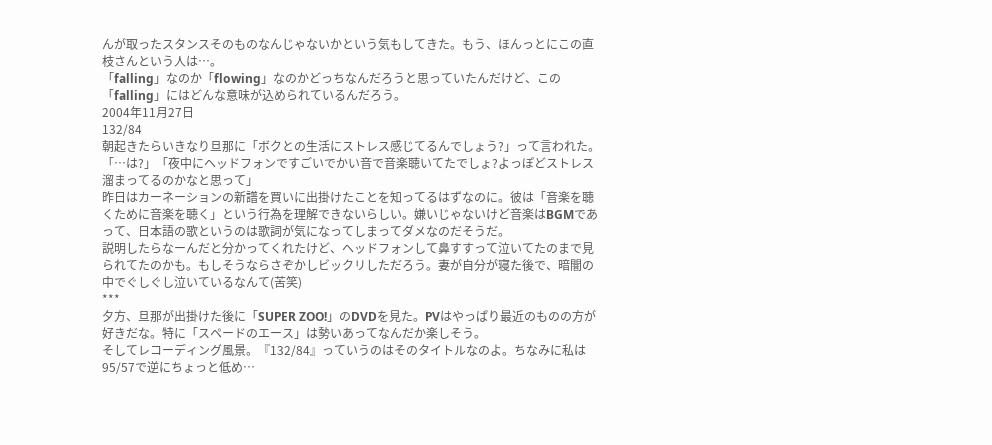んが取ったスタンスそのものなんじゃないかという気もしてきた。もう、ほんっとにこの直枝さんという人は…。
「falling」なのか「flowing」なのかどっちなんだろうと思っていたんだけど、この「falling」にはどんな意味が込められているんだろう。
2004年11月27日
132/84
朝起きたらいきなり旦那に「ボクとの生活にストレス感じてるんでしょう?」って言われた。
「…は?」「夜中にヘッドフォンですごいでかい音で音楽聴いてたでしょ?よっぽどストレス溜まってるのかなと思って」
昨日はカーネーションの新譜を買いに出掛けたことを知ってるはずなのに。彼は「音楽を聴くために音楽を聴く」という行為を理解できないらしい。嫌いじゃないけど音楽はBGMであって、日本語の歌というのは歌詞が気になってしまってダメなのだそうだ。
説明したらなーんだと分かってくれたけど、ヘッドフォンして鼻すすって泣いてたのまで見られてたのかも。もしそうならさぞかしビックリしただろう。妻が自分が寝た後で、暗闇の中でぐしぐし泣いているなんて(苦笑)
***
夕方、旦那が出掛けた後に「SUPER ZOO!」のDVDを見た。PVはやっぱり最近のものの方が好きだな。特に「スペードのエース」は勢いあってなんだか楽しそう。
そしてレコーディング風景。『132/84』っていうのはそのタイトルなのよ。ちなみに私は 95/57で逆にちょっと低め…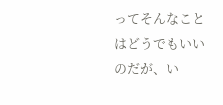ってそんなことはどうでもいいのだが、い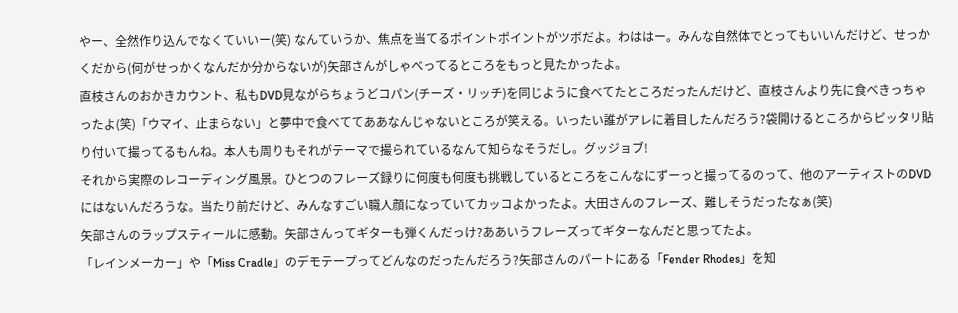やー、全然作り込んでなくていいー(笑) なんていうか、焦点を当てるポイントポイントがツボだよ。わははー。みんな自然体でとってもいいんだけど、せっかくだから(何がせっかくなんだか分からないが)矢部さんがしゃべってるところをもっと見たかったよ。
直枝さんのおかきカウント、私もDVD見ながらちょうどコパン(チーズ・リッチ)を同じように食べてたところだったんだけど、直枝さんより先に食べきっちゃったよ(笑)「ウマイ、止まらない」と夢中で食べててああなんじゃないところが笑える。いったい誰がアレに着目したんだろう?袋開けるところからピッタリ貼り付いて撮ってるもんね。本人も周りもそれがテーマで撮られているなんて知らなそうだし。グッジョブ!
それから実際のレコーディング風景。ひとつのフレーズ録りに何度も何度も挑戦しているところをこんなにずーっと撮ってるのって、他のアーティストのDVDにはないんだろうな。当たり前だけど、みんなすごい職人顔になっていてカッコよかったよ。大田さんのフレーズ、難しそうだったなぁ(笑)
矢部さんのラップスティールに感動。矢部さんってギターも弾くんだっけ?ああいうフレーズってギターなんだと思ってたよ。
「レインメーカー」や「Miss Cradle」のデモテープってどんなのだったんだろう?矢部さんのパートにある「Fender Rhodes」を知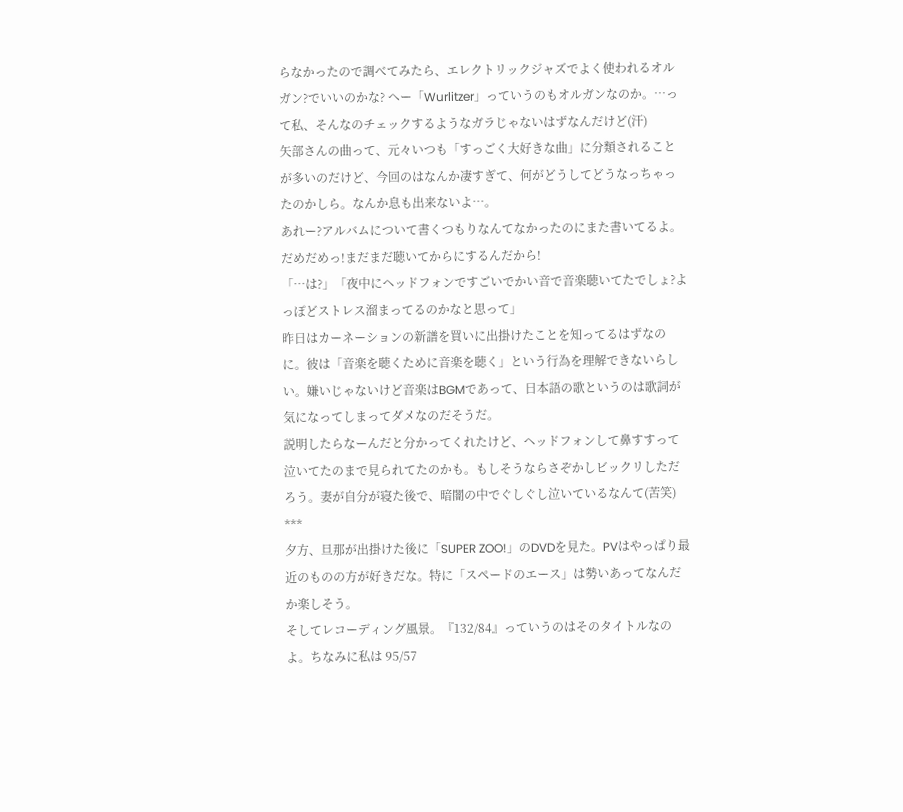らなかったので調べてみたら、エレクトリックジャズでよく使われるオルガン?でいいのかな? へー「Wurlitzer」っていうのもオルガンなのか。…って私、そんなのチェックするようなガラじゃないはずなんだけど(汗)
矢部さんの曲って、元々いつも「すっごく大好きな曲」に分類されることが多いのだけど、今回のはなんか凄すぎて、何がどうしてどうなっちゃったのかしら。なんか息も出来ないよ…。
あれー?アルバムについて書くつもりなんてなかったのにまた書いてるよ。
だめだめっ!まだまだ聴いてからにするんだから!
「…は?」「夜中にヘッドフォンですごいでかい音で音楽聴いてたでしょ?よっぽどストレス溜まってるのかなと思って」
昨日はカーネーションの新譜を買いに出掛けたことを知ってるはずなのに。彼は「音楽を聴くために音楽を聴く」という行為を理解できないらしい。嫌いじゃないけど音楽はBGMであって、日本語の歌というのは歌詞が気になってしまってダメなのだそうだ。
説明したらなーんだと分かってくれたけど、ヘッドフォンして鼻すすって泣いてたのまで見られてたのかも。もしそうならさぞかしビックリしただろう。妻が自分が寝た後で、暗闇の中でぐしぐし泣いているなんて(苦笑)
***
夕方、旦那が出掛けた後に「SUPER ZOO!」のDVDを見た。PVはやっぱり最近のものの方が好きだな。特に「スペードのエース」は勢いあってなんだか楽しそう。
そしてレコーディング風景。『132/84』っていうのはそのタイトルなのよ。ちなみに私は 95/57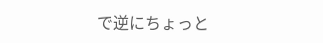で逆にちょっと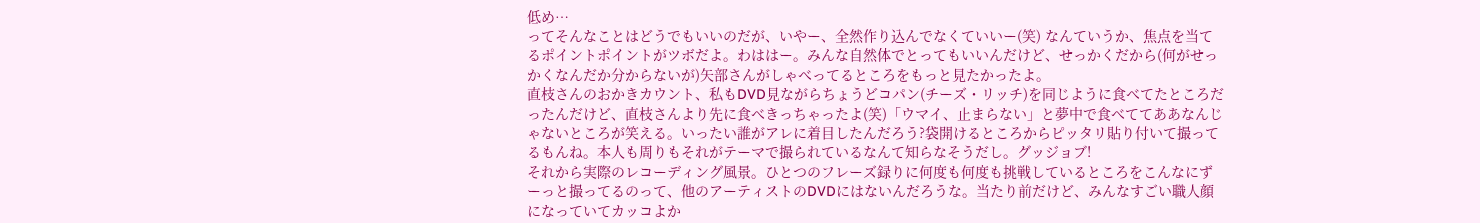低め…
ってそんなことはどうでもいいのだが、いやー、全然作り込んでなくていいー(笑) なんていうか、焦点を当てるポイントポイントがツボだよ。わははー。みんな自然体でとってもいいんだけど、せっかくだから(何がせっかくなんだか分からないが)矢部さんがしゃべってるところをもっと見たかったよ。
直枝さんのおかきカウント、私もDVD見ながらちょうどコパン(チーズ・リッチ)を同じように食べてたところだったんだけど、直枝さんより先に食べきっちゃったよ(笑)「ウマイ、止まらない」と夢中で食べててああなんじゃないところが笑える。いったい誰がアレに着目したんだろう?袋開けるところからピッタリ貼り付いて撮ってるもんね。本人も周りもそれがテーマで撮られているなんて知らなそうだし。グッジョブ!
それから実際のレコーディング風景。ひとつのフレーズ録りに何度も何度も挑戦しているところをこんなにずーっと撮ってるのって、他のアーティストのDVDにはないんだろうな。当たり前だけど、みんなすごい職人顔になっていてカッコよか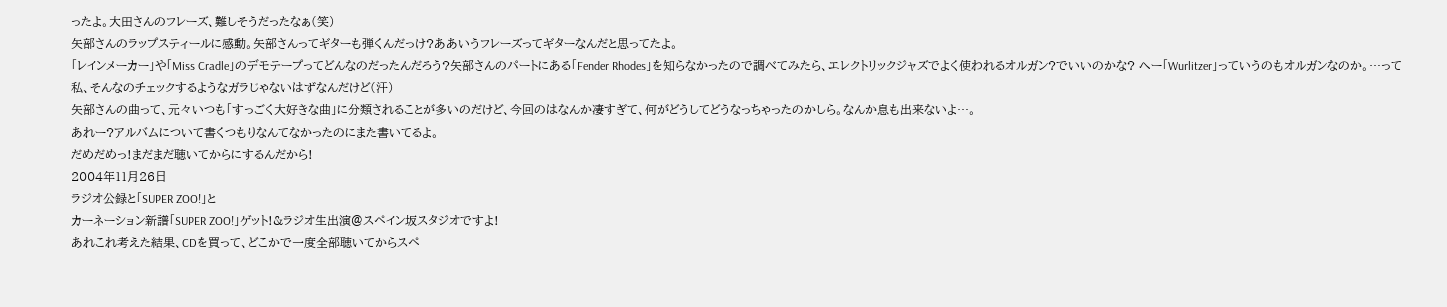ったよ。大田さんのフレーズ、難しそうだったなぁ(笑)
矢部さんのラップスティールに感動。矢部さんってギターも弾くんだっけ?ああいうフレーズってギターなんだと思ってたよ。
「レインメーカー」や「Miss Cradle」のデモテープってどんなのだったんだろう?矢部さんのパートにある「Fender Rhodes」を知らなかったので調べてみたら、エレクトリックジャズでよく使われるオルガン?でいいのかな? へー「Wurlitzer」っていうのもオルガンなのか。…って私、そんなのチェックするようなガラじゃないはずなんだけど(汗)
矢部さんの曲って、元々いつも「すっごく大好きな曲」に分類されることが多いのだけど、今回のはなんか凄すぎて、何がどうしてどうなっちゃったのかしら。なんか息も出来ないよ…。
あれー?アルバムについて書くつもりなんてなかったのにまた書いてるよ。
だめだめっ!まだまだ聴いてからにするんだから!
2004年11月26日
ラジオ公録と「SUPER ZOO!」と
カーネーション新譜「SUPER ZOO!」ゲット!&ラジオ生出演@スペイン坂スタジオですよ!
あれこれ考えた結果、CDを買って、どこかで一度全部聴いてからスペ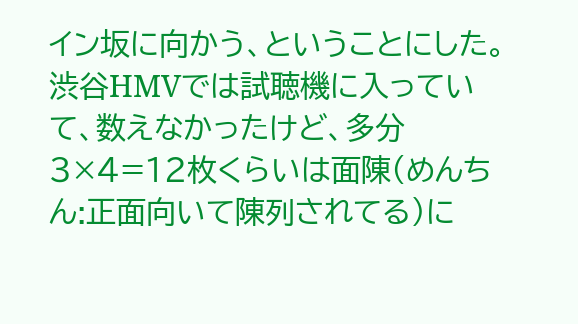イン坂に向かう、ということにした。
渋谷HMVでは試聴機に入っていて、数えなかったけど、多分3×4=12枚くらいは面陳(めんちん:正面向いて陳列されてる)に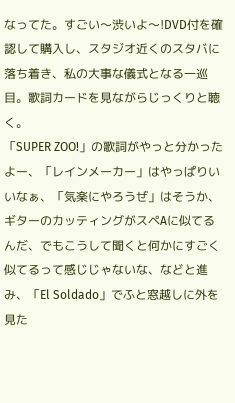なってた。すごい〜渋いよ〜!DVD付を確認して購入し、スタジオ近くのスタバに落ち着き、私の大事な儀式となる一巡目。歌詞カードを見ながらじっくりと聴く。
「SUPER ZOO!」の歌詞がやっと分かったよー、「レインメーカー」はやっぱりいいなぁ、「気楽にやろうぜ」はそうか、ギターのカッティングがスペAに似てるんだ、でもこうして聞くと何かにすごく似てるって感じじゃないな、などと進み、「El Soldado」でふと窓越しに外を見た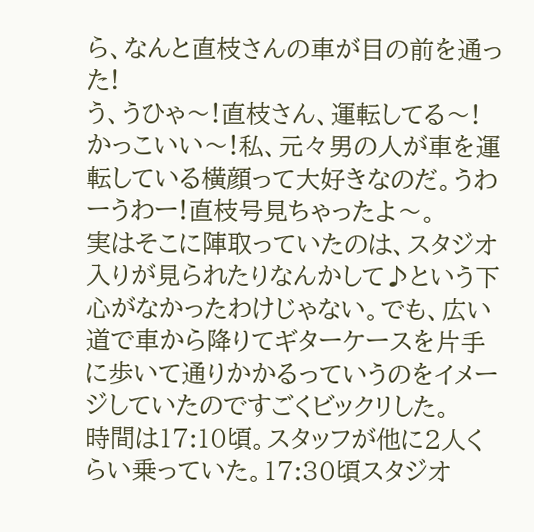ら、なんと直枝さんの車が目の前を通った!
う、うひゃ〜!直枝さん、運転してる〜!かっこいい〜!私、元々男の人が車を運転している横顔って大好きなのだ。うわーうわー!直枝号見ちゃったよ〜。
実はそこに陣取っていたのは、スタジオ入りが見られたりなんかして♪という下心がなかったわけじゃない。でも、広い道で車から降りてギターケースを片手に歩いて通りかかるっていうのをイメージしていたのですごくビックリした。
時間は17:10頃。スタッフが他に2人くらい乗っていた。17:30頃スタジオ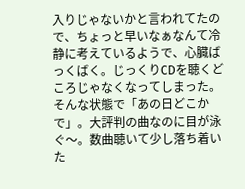入りじゃないかと言われてたので、ちょっと早いなぁなんて冷静に考えているようで、心臓ばっくばく。じっくりCDを聴くどころじゃなくなってしまった。
そんな状態で「あの日どこかで」。大評判の曲なのに目が泳ぐ〜。数曲聴いて少し落ち着いた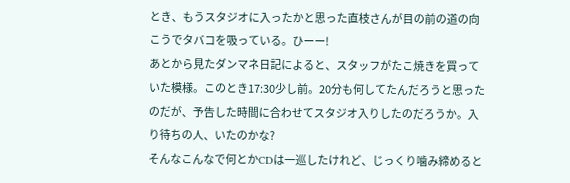とき、もうスタジオに入ったかと思った直枝さんが目の前の道の向こうでタバコを吸っている。ひーー!
あとから見たダンマネ日記によると、スタッフがたこ焼きを買っていた模様。このとき17:30少し前。20分も何してたんだろうと思ったのだが、予告した時間に合わせてスタジオ入りしたのだろうか。入り待ちの人、いたのかな?
そんなこんなで何とかCDは一巡したけれど、じっくり噛み締めると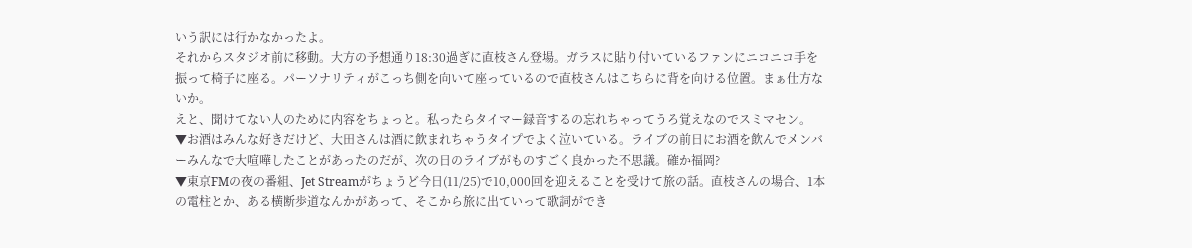いう訳には行かなかったよ。
それからスタジオ前に移動。大方の予想通り18:30過ぎに直枝さん登場。ガラスに貼り付いているファンにニコニコ手を振って椅子に座る。パーソナリティがこっち側を向いて座っているので直枝さんはこちらに背を向ける位置。まぁ仕方ないか。
えと、聞けてない人のために内容をちょっと。私ったらタイマー録音するの忘れちゃってうろ覚えなのでスミマセン。
▼お酒はみんな好きだけど、大田さんは酒に飲まれちゃうタイプでよく泣いている。ライブの前日にお酒を飲んでメンバーみんなで大喧嘩したことがあったのだが、次の日のライブがものすごく良かった不思議。確か福岡?
▼東京FMの夜の番組、Jet Streamがちょうど今日(11/25)で10,000回を迎えることを受けて旅の話。直枝さんの場合、1本の電柱とか、ある横断歩道なんかがあって、そこから旅に出ていって歌詞ができ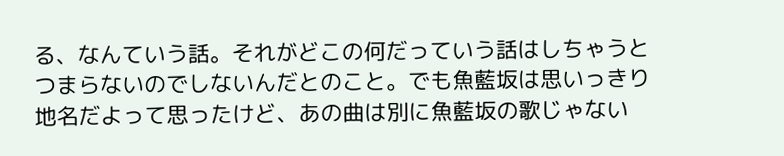る、なんていう話。それがどこの何だっていう話はしちゃうとつまらないのでしないんだとのこと。でも魚藍坂は思いっきり地名だよって思ったけど、あの曲は別に魚藍坂の歌じゃない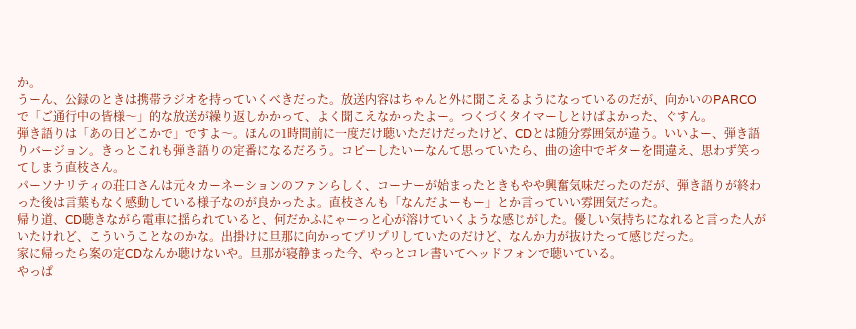か。
うーん、公録のときは携帯ラジオを持っていくべきだった。放送内容はちゃんと外に聞こえるようになっているのだが、向かいのPARCOで「ご通行中の皆様〜」的な放送が繰り返しかかって、よく聞こえなかったよー。つくづくタイマーしとけばよかった、ぐすん。
弾き語りは「あの日どこかで」ですよ〜。ほんの1時間前に一度だけ聴いただけだったけど、CDとは随分雰囲気が違う。いいよー、弾き語りバージョン。きっとこれも弾き語りの定番になるだろう。コピーしたいーなんて思っていたら、曲の途中でギターを間違え、思わず笑ってしまう直枝さん。
パーソナリティの荘口さんは元々カーネーションのファンらしく、コーナーが始まったときもやや興奮気味だったのだが、弾き語りが終わった後は言葉もなく感動している様子なのが良かったよ。直枝さんも「なんだよーもー」とか言っていい雰囲気だった。
帰り道、CD聴きながら電車に揺られていると、何だかふにゃーっと心が溶けていくような感じがした。優しい気持ちになれると言った人がいたけれど、こういうことなのかな。出掛けに旦那に向かってプリプリしていたのだけど、なんか力が抜けたって感じだった。
家に帰ったら案の定CDなんか聴けないや。旦那が寝静まった今、やっとコレ書いてヘッドフォンで聴いている。
やっぱ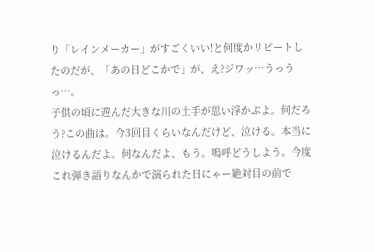り「レインメーカー」がすごくいい!と何度かリピートしたのだが、「あの日どこかで」が、え?ジワッ…うっうっ…。
子供の頃に遊んだ大きな川の土手が思い浮かぶよ。何だろう?この曲は。今3回目くらいなんだけど、泣ける。本当に泣けるんだよ。何なんだよ、もう。嗚呼どうしよう。今度これ弾き語りなんかで演られた日にゃー絶対目の前で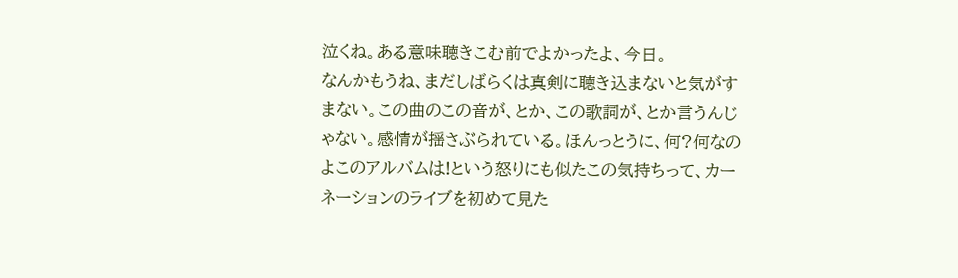泣くね。ある意味聴きこむ前でよかったよ、今日。
なんかもうね、まだしばらくは真剣に聴き込まないと気がすまない。この曲のこの音が、とか、この歌詞が、とか言うんじゃない。感情が揺さぶられている。ほんっとうに、何?何なのよこのアルバムは!という怒りにも似たこの気持ちって、カーネーションのライブを初めて見た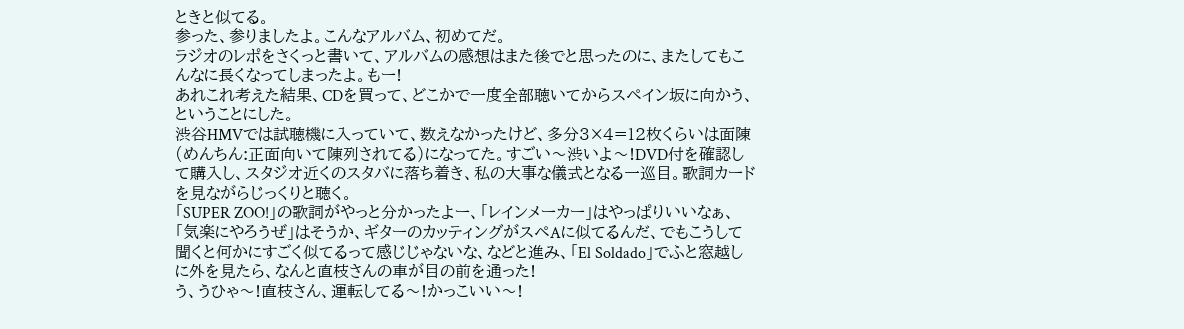ときと似てる。
参った、参りましたよ。こんなアルバム、初めてだ。
ラジオのレポをさくっと書いて、アルバムの感想はまた後でと思ったのに、またしてもこんなに長くなってしまったよ。もー!
あれこれ考えた結果、CDを買って、どこかで一度全部聴いてからスペイン坂に向かう、ということにした。
渋谷HMVでは試聴機に入っていて、数えなかったけど、多分3×4=12枚くらいは面陳(めんちん:正面向いて陳列されてる)になってた。すごい〜渋いよ〜!DVD付を確認して購入し、スタジオ近くのスタバに落ち着き、私の大事な儀式となる一巡目。歌詞カードを見ながらじっくりと聴く。
「SUPER ZOO!」の歌詞がやっと分かったよー、「レインメーカー」はやっぱりいいなぁ、「気楽にやろうぜ」はそうか、ギターのカッティングがスペAに似てるんだ、でもこうして聞くと何かにすごく似てるって感じじゃないな、などと進み、「El Soldado」でふと窓越しに外を見たら、なんと直枝さんの車が目の前を通った!
う、うひゃ〜!直枝さん、運転してる〜!かっこいい〜!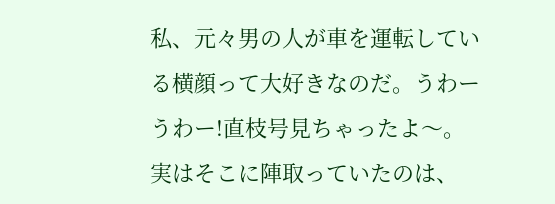私、元々男の人が車を運転している横顔って大好きなのだ。うわーうわー!直枝号見ちゃったよ〜。
実はそこに陣取っていたのは、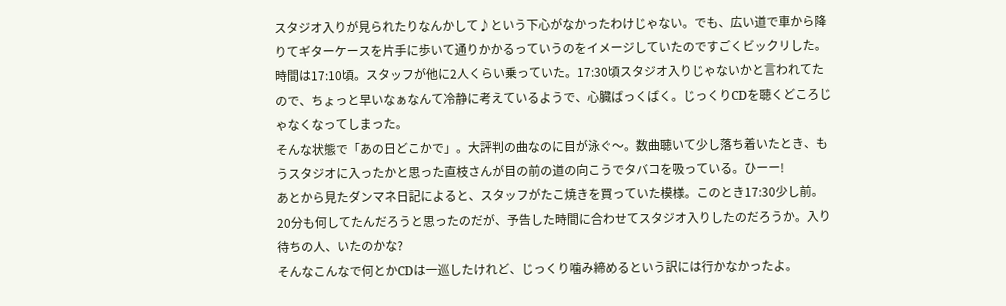スタジオ入りが見られたりなんかして♪という下心がなかったわけじゃない。でも、広い道で車から降りてギターケースを片手に歩いて通りかかるっていうのをイメージしていたのですごくビックリした。
時間は17:10頃。スタッフが他に2人くらい乗っていた。17:30頃スタジオ入りじゃないかと言われてたので、ちょっと早いなぁなんて冷静に考えているようで、心臓ばっくばく。じっくりCDを聴くどころじゃなくなってしまった。
そんな状態で「あの日どこかで」。大評判の曲なのに目が泳ぐ〜。数曲聴いて少し落ち着いたとき、もうスタジオに入ったかと思った直枝さんが目の前の道の向こうでタバコを吸っている。ひーー!
あとから見たダンマネ日記によると、スタッフがたこ焼きを買っていた模様。このとき17:30少し前。20分も何してたんだろうと思ったのだが、予告した時間に合わせてスタジオ入りしたのだろうか。入り待ちの人、いたのかな?
そんなこんなで何とかCDは一巡したけれど、じっくり噛み締めるという訳には行かなかったよ。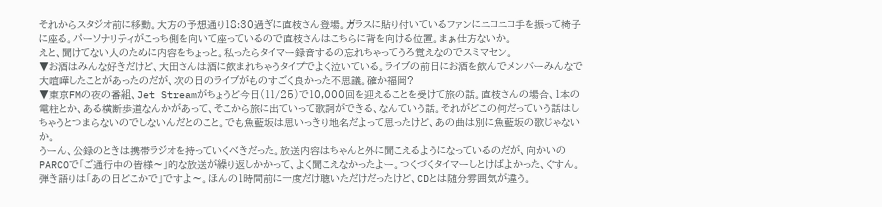それからスタジオ前に移動。大方の予想通り18:30過ぎに直枝さん登場。ガラスに貼り付いているファンにニコニコ手を振って椅子に座る。パーソナリティがこっち側を向いて座っているので直枝さんはこちらに背を向ける位置。まぁ仕方ないか。
えと、聞けてない人のために内容をちょっと。私ったらタイマー録音するの忘れちゃってうろ覚えなのでスミマセン。
▼お酒はみんな好きだけど、大田さんは酒に飲まれちゃうタイプでよく泣いている。ライブの前日にお酒を飲んでメンバーみんなで大喧嘩したことがあったのだが、次の日のライブがものすごく良かった不思議。確か福岡?
▼東京FMの夜の番組、Jet Streamがちょうど今日(11/25)で10,000回を迎えることを受けて旅の話。直枝さんの場合、1本の電柱とか、ある横断歩道なんかがあって、そこから旅に出ていって歌詞ができる、なんていう話。それがどこの何だっていう話はしちゃうとつまらないのでしないんだとのこと。でも魚藍坂は思いっきり地名だよって思ったけど、あの曲は別に魚藍坂の歌じゃないか。
うーん、公録のときは携帯ラジオを持っていくべきだった。放送内容はちゃんと外に聞こえるようになっているのだが、向かいのPARCOで「ご通行中の皆様〜」的な放送が繰り返しかかって、よく聞こえなかったよー。つくづくタイマーしとけばよかった、ぐすん。
弾き語りは「あの日どこかで」ですよ〜。ほんの1時間前に一度だけ聴いただけだったけど、CDとは随分雰囲気が違う。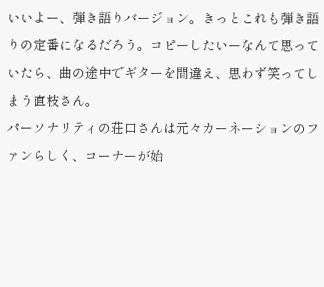いいよー、弾き語りバージョン。きっとこれも弾き語りの定番になるだろう。コピーしたいーなんて思っていたら、曲の途中でギターを間違え、思わず笑ってしまう直枝さん。
パーソナリティの荘口さんは元々カーネーションのファンらしく、コーナーが始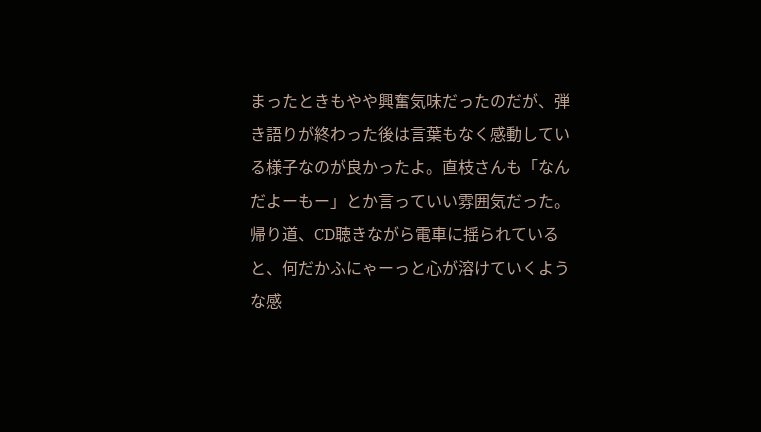まったときもやや興奮気味だったのだが、弾き語りが終わった後は言葉もなく感動している様子なのが良かったよ。直枝さんも「なんだよーもー」とか言っていい雰囲気だった。
帰り道、CD聴きながら電車に揺られていると、何だかふにゃーっと心が溶けていくような感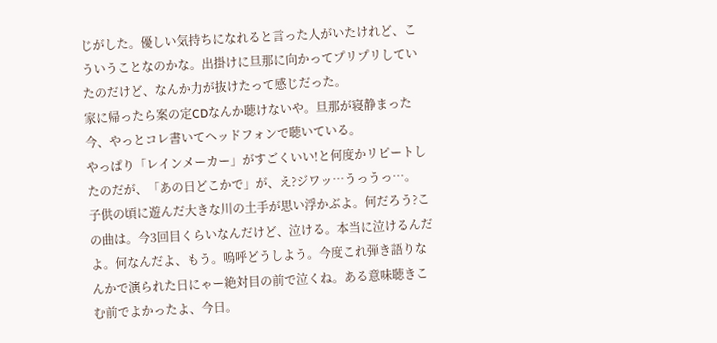じがした。優しい気持ちになれると言った人がいたけれど、こういうことなのかな。出掛けに旦那に向かってプリプリしていたのだけど、なんか力が抜けたって感じだった。
家に帰ったら案の定CDなんか聴けないや。旦那が寝静まった今、やっとコレ書いてヘッドフォンで聴いている。
やっぱり「レインメーカー」がすごくいい!と何度かリピートしたのだが、「あの日どこかで」が、え?ジワッ…うっうっ…。
子供の頃に遊んだ大きな川の土手が思い浮かぶよ。何だろう?この曲は。今3回目くらいなんだけど、泣ける。本当に泣けるんだよ。何なんだよ、もう。嗚呼どうしよう。今度これ弾き語りなんかで演られた日にゃー絶対目の前で泣くね。ある意味聴きこむ前でよかったよ、今日。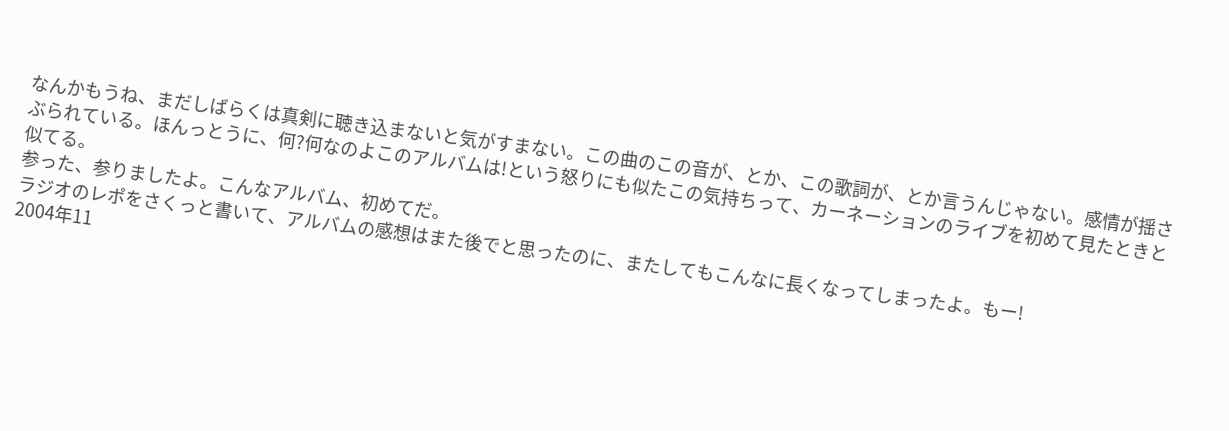なんかもうね、まだしばらくは真剣に聴き込まないと気がすまない。この曲のこの音が、とか、この歌詞が、とか言うんじゃない。感情が揺さぶられている。ほんっとうに、何?何なのよこのアルバムは!という怒りにも似たこの気持ちって、カーネーションのライブを初めて見たときと似てる。
参った、参りましたよ。こんなアルバム、初めてだ。
ラジオのレポをさくっと書いて、アルバムの感想はまた後でと思ったのに、またしてもこんなに長くなってしまったよ。もー!
2004年11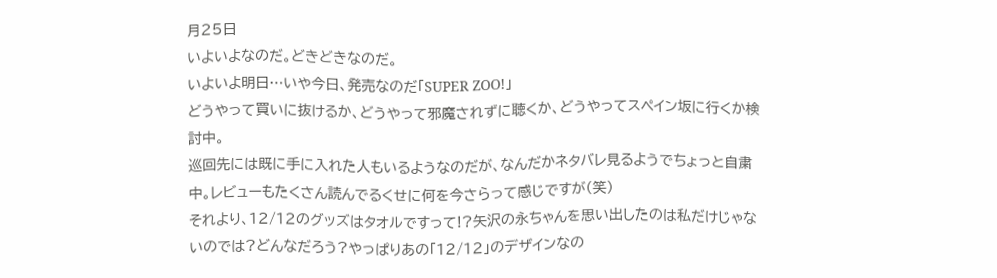月25日
いよいよなのだ。どきどきなのだ。
いよいよ明日…いや今日、発売なのだ「SUPER ZOO!」
どうやって買いに抜けるか、どうやって邪魔されずに聴くか、どうやってスペイン坂に行くか検討中。
巡回先には既に手に入れた人もいるようなのだが、なんだかネタバレ見るようでちょっと自粛中。レビューもたくさん読んでるくせに何を今さらって感じですが(笑)
それより、12/12のグッズはタオルですって!?矢沢の永ちゃんを思い出したのは私だけじゃないのでは?どんなだろう?やっぱりあの「12/12」のデザインなの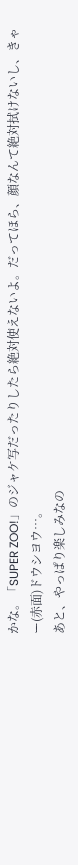かな。「SUPER ZOO!」のジャケ写だったりしたら絶対使えないよ。だってほら、顔なんて絶対拭けないし、きゃー(赤面)ドウシヨウ…。
あと、やっぱり楽しみなの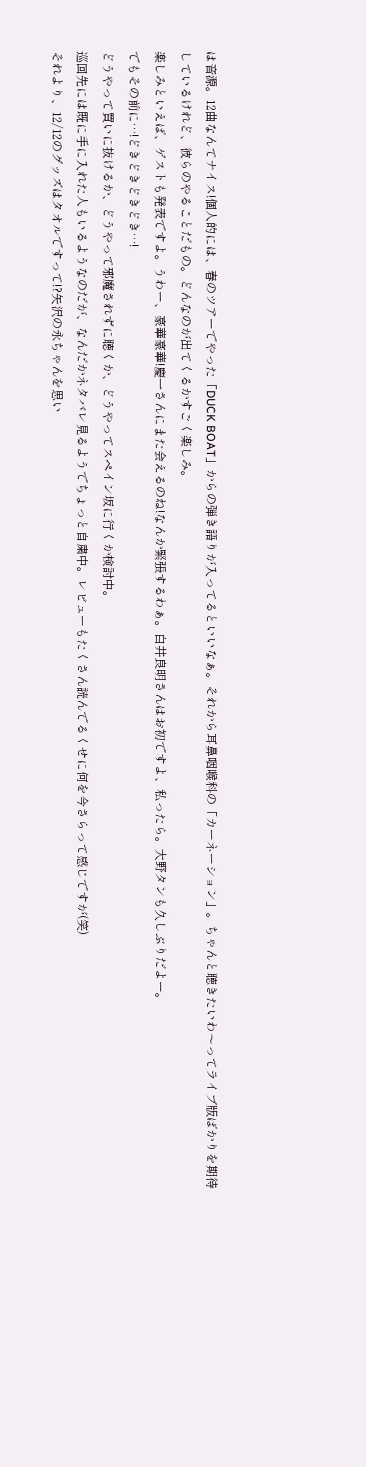は音源。12曲なんてナイス!個人的には、春のツアーでやった「DUCK BOAT」からの弾き語りが入ってるといいなぁ。それから耳鼻咽喉科の「カーネーション」。ちゃんと聴きたいわ〜ってライブ版ばかりを期待しているけれど、彼らのやることだもの。どんなのが出てくるかすごく楽しみ。
楽しみといえば、ゲストも発表ですよ。うわー、豪華豪華!慶一さんにまた会えるのね!なんか緊張するわぁ。白井良明さんはお初ですよ、私ったら。大野タンも久しぶりだよー。
でもその前に…!どきどきどきどき…!
どうやって買いに抜けるか、どうやって邪魔されずに聴くか、どうやってスペイン坂に行くか検討中。
巡回先には既に手に入れた人もいるようなのだが、なんだかネタバレ見るようでちょっと自粛中。レビューもたくさん読んでるくせに何を今さらって感じですが(笑)
それより、12/12のグッズはタオルですって!?矢沢の永ちゃんを思い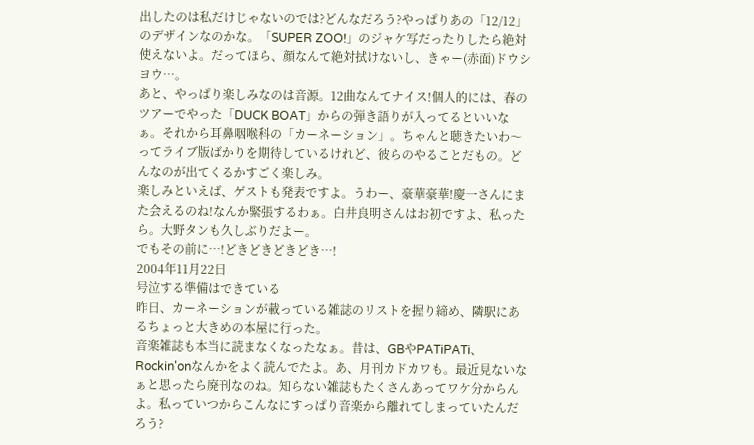出したのは私だけじゃないのでは?どんなだろう?やっぱりあの「12/12」のデザインなのかな。「SUPER ZOO!」のジャケ写だったりしたら絶対使えないよ。だってほら、顔なんて絶対拭けないし、きゃー(赤面)ドウシヨウ…。
あと、やっぱり楽しみなのは音源。12曲なんてナイス!個人的には、春のツアーでやった「DUCK BOAT」からの弾き語りが入ってるといいなぁ。それから耳鼻咽喉科の「カーネーション」。ちゃんと聴きたいわ〜ってライブ版ばかりを期待しているけれど、彼らのやることだもの。どんなのが出てくるかすごく楽しみ。
楽しみといえば、ゲストも発表ですよ。うわー、豪華豪華!慶一さんにまた会えるのね!なんか緊張するわぁ。白井良明さんはお初ですよ、私ったら。大野タンも久しぶりだよー。
でもその前に…!どきどきどきどき…!
2004年11月22日
号泣する準備はできている
昨日、カーネーションが載っている雑誌のリストを握り締め、隣駅にあるちょっと大きめの本屋に行った。
音楽雑誌も本当に読まなくなったなぁ。昔は、GBやPATiPATi、Rockin'onなんかをよく読んでたよ。あ、月刊カドカワも。最近見ないなぁと思ったら廃刊なのね。知らない雑誌もたくさんあってワケ分からんよ。私っていつからこんなにすっぱり音楽から離れてしまっていたんだろう?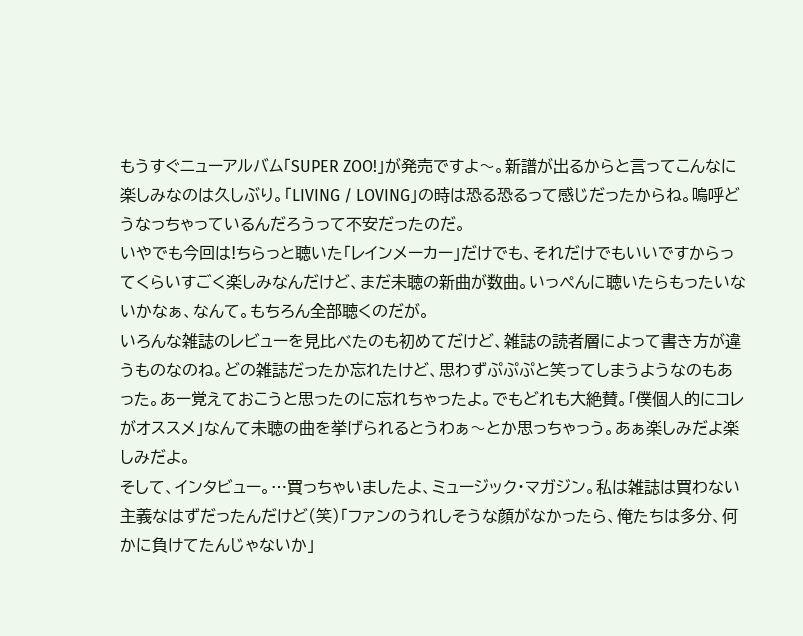もうすぐニューアルバム「SUPER ZOO!」が発売ですよ〜。新譜が出るからと言ってこんなに楽しみなのは久しぶり。「LIVING / LOVING」の時は恐る恐るって感じだったからね。嗚呼どうなっちゃっているんだろうって不安だったのだ。
いやでも今回は!ちらっと聴いた「レインメーカー」だけでも、それだけでもいいですからってくらいすごく楽しみなんだけど、まだ未聴の新曲が数曲。いっぺんに聴いたらもったいないかなぁ、なんて。もちろん全部聴くのだが。
いろんな雑誌のレビューを見比べたのも初めてだけど、雑誌の読者層によって書き方が違うものなのね。どの雑誌だったか忘れたけど、思わずぷぷぷと笑ってしまうようなのもあった。あー覚えておこうと思ったのに忘れちゃったよ。でもどれも大絶賛。「僕個人的にコレがオススメ」なんて未聴の曲を挙げられるとうわぁ〜とか思っちゃっう。あぁ楽しみだよ楽しみだよ。
そして、インタビュー。…買っちゃいましたよ、ミュージック・マガジン。私は雑誌は買わない主義なはずだったんだけど(笑)「ファンのうれしそうな顔がなかったら、俺たちは多分、何かに負けてたんじゃないか」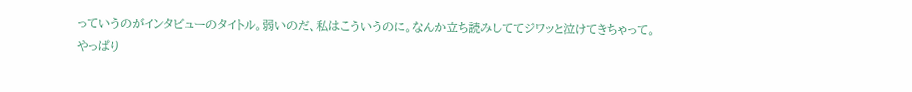っていうのがインタビューのタイトル。弱いのだ、私はこういうのに。なんか立ち読みしててジワッと泣けてきちゃって。
やっぱり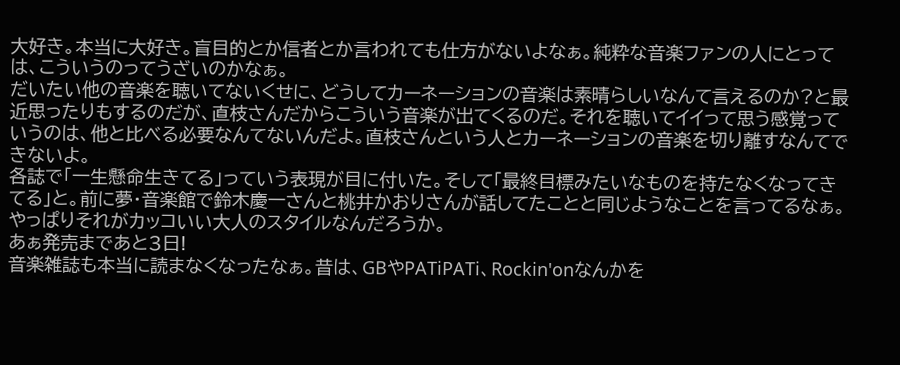大好き。本当に大好き。盲目的とか信者とか言われても仕方がないよなぁ。純粋な音楽ファンの人にとっては、こういうのってうざいのかなぁ。
だいたい他の音楽を聴いてないくせに、どうしてカーネーションの音楽は素晴らしいなんて言えるのか?と最近思ったりもするのだが、直枝さんだからこういう音楽が出てくるのだ。それを聴いてイイって思う感覚っていうのは、他と比べる必要なんてないんだよ。直枝さんという人とカーネーションの音楽を切り離すなんてできないよ。
各誌で「一生懸命生きてる」っていう表現が目に付いた。そして「最終目標みたいなものを持たなくなってきてる」と。前に夢・音楽館で鈴木慶一さんと桃井かおりさんが話してたことと同じようなことを言ってるなぁ。やっぱりそれがカッコいい大人のスタイルなんだろうか。
あぁ発売まであと3日!
音楽雑誌も本当に読まなくなったなぁ。昔は、GBやPATiPATi、Rockin'onなんかを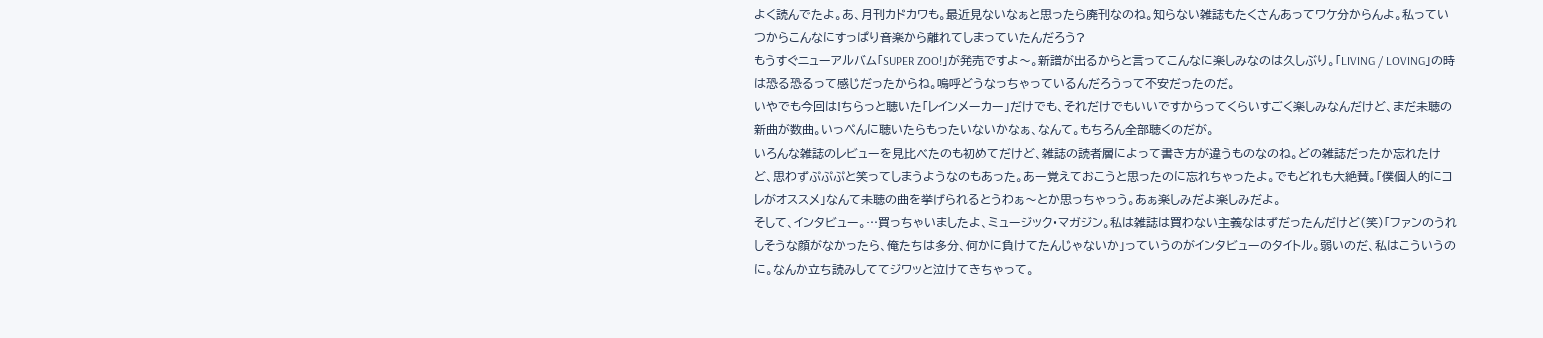よく読んでたよ。あ、月刊カドカワも。最近見ないなぁと思ったら廃刊なのね。知らない雑誌もたくさんあってワケ分からんよ。私っていつからこんなにすっぱり音楽から離れてしまっていたんだろう?
もうすぐニューアルバム「SUPER ZOO!」が発売ですよ〜。新譜が出るからと言ってこんなに楽しみなのは久しぶり。「LIVING / LOVING」の時は恐る恐るって感じだったからね。嗚呼どうなっちゃっているんだろうって不安だったのだ。
いやでも今回は!ちらっと聴いた「レインメーカー」だけでも、それだけでもいいですからってくらいすごく楽しみなんだけど、まだ未聴の新曲が数曲。いっぺんに聴いたらもったいないかなぁ、なんて。もちろん全部聴くのだが。
いろんな雑誌のレビューを見比べたのも初めてだけど、雑誌の読者層によって書き方が違うものなのね。どの雑誌だったか忘れたけど、思わずぷぷぷと笑ってしまうようなのもあった。あー覚えておこうと思ったのに忘れちゃったよ。でもどれも大絶賛。「僕個人的にコレがオススメ」なんて未聴の曲を挙げられるとうわぁ〜とか思っちゃっう。あぁ楽しみだよ楽しみだよ。
そして、インタビュー。…買っちゃいましたよ、ミュージック・マガジン。私は雑誌は買わない主義なはずだったんだけど(笑)「ファンのうれしそうな顔がなかったら、俺たちは多分、何かに負けてたんじゃないか」っていうのがインタビューのタイトル。弱いのだ、私はこういうのに。なんか立ち読みしててジワッと泣けてきちゃって。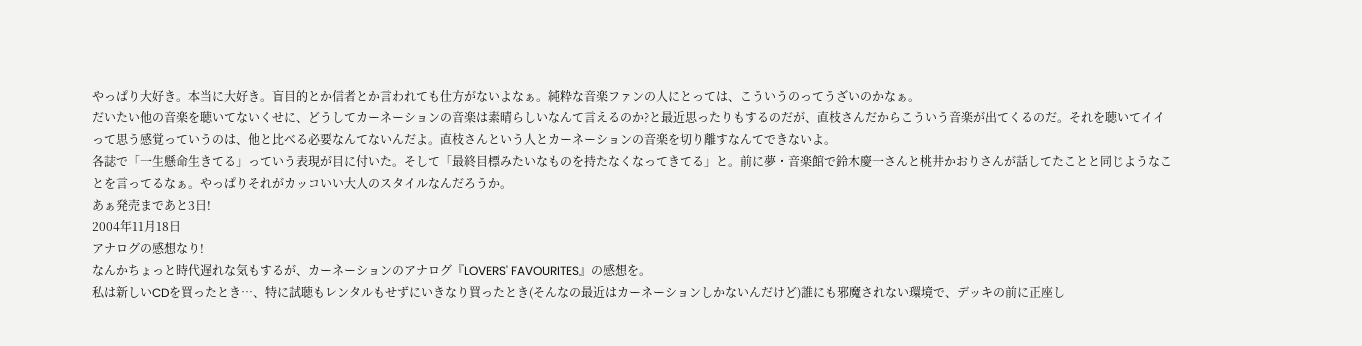やっぱり大好き。本当に大好き。盲目的とか信者とか言われても仕方がないよなぁ。純粋な音楽ファンの人にとっては、こういうのってうざいのかなぁ。
だいたい他の音楽を聴いてないくせに、どうしてカーネーションの音楽は素晴らしいなんて言えるのか?と最近思ったりもするのだが、直枝さんだからこういう音楽が出てくるのだ。それを聴いてイイって思う感覚っていうのは、他と比べる必要なんてないんだよ。直枝さんという人とカーネーションの音楽を切り離すなんてできないよ。
各誌で「一生懸命生きてる」っていう表現が目に付いた。そして「最終目標みたいなものを持たなくなってきてる」と。前に夢・音楽館で鈴木慶一さんと桃井かおりさんが話してたことと同じようなことを言ってるなぁ。やっぱりそれがカッコいい大人のスタイルなんだろうか。
あぁ発売まであと3日!
2004年11月18日
アナログの感想なり!
なんかちょっと時代遅れな気もするが、カーネーションのアナログ『LOVERS' FAVOURITES』の感想を。
私は新しいCDを買ったとき…、特に試聴もレンタルもせずにいきなり買ったとき(そんなの最近はカーネーションしかないんだけど)誰にも邪魔されない環境で、デッキの前に正座し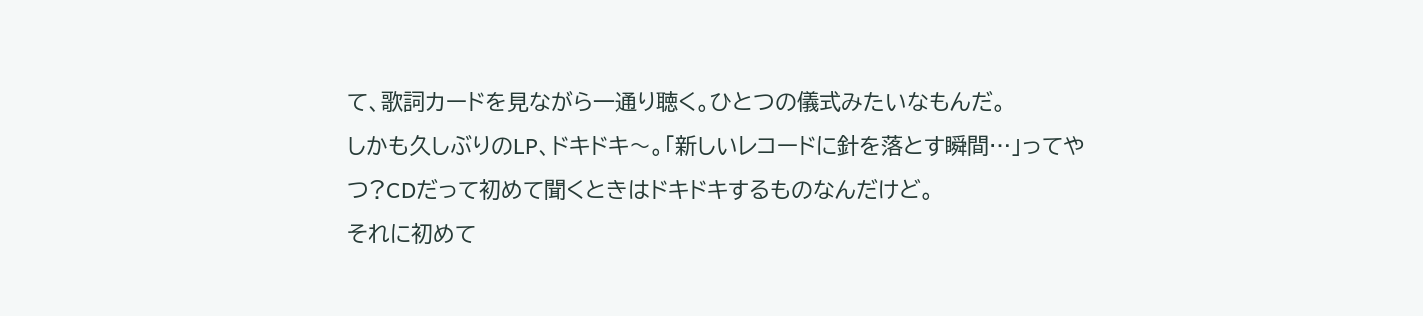て、歌詞カードを見ながら一通り聴く。ひとつの儀式みたいなもんだ。
しかも久しぶりのLP、ドキドキ〜。「新しいレコードに針を落とす瞬間…」ってやつ?CDだって初めて聞くときはドキドキするものなんだけど。
それに初めて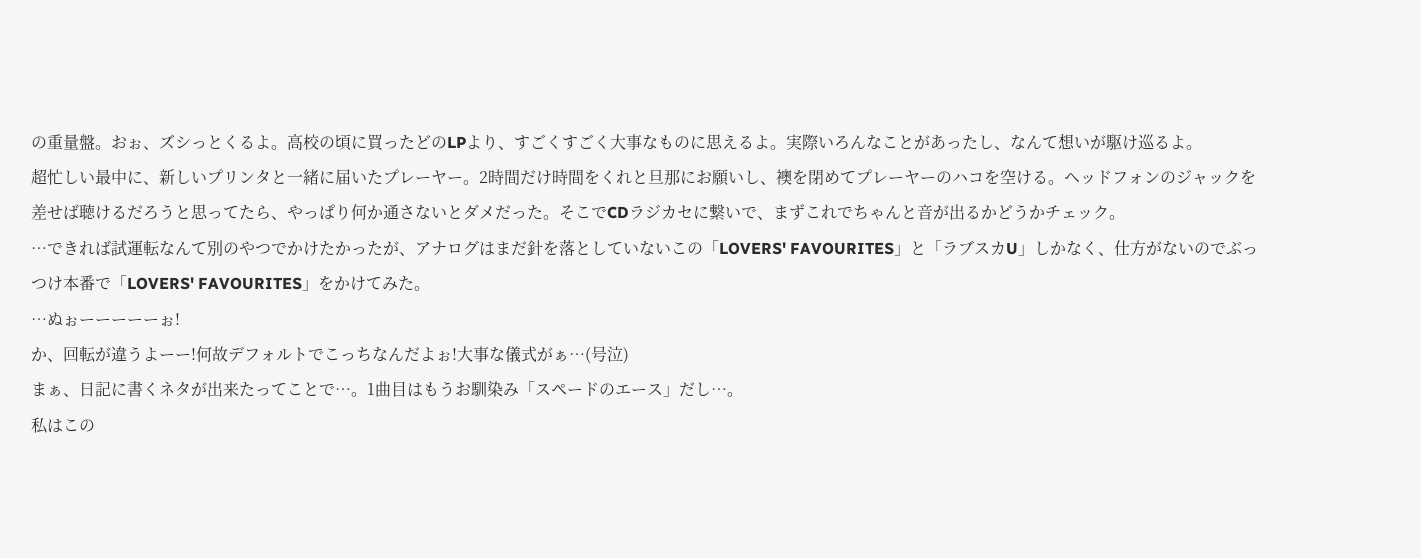の重量盤。おぉ、ズシっとくるよ。高校の頃に買ったどのLPより、すごくすごく大事なものに思えるよ。実際いろんなことがあったし、なんて想いが駆け巡るよ。
超忙しい最中に、新しいプリンタと一緒に届いたプレーヤー。2時間だけ時間をくれと旦那にお願いし、襖を閉めてプレーヤーのハコを空ける。ヘッドフォンのジャックを差せば聴けるだろうと思ってたら、やっぱり何か通さないとダメだった。そこでCDラジカセに繋いで、まずこれでちゃんと音が出るかどうかチェック。
…できれば試運転なんて別のやつでかけたかったが、アナログはまだ針を落としていないこの「LOVERS' FAVOURITES」と「ラブスカU」しかなく、仕方がないのでぶっつけ本番で「LOVERS' FAVOURITES」をかけてみた。
…ぬぉーーーーーぉ!
か、回転が違うよーー!何故デフォルトでこっちなんだよぉ!大事な儀式がぁ…(号泣)
まぁ、日記に書くネタが出来たってことで…。1曲目はもうお馴染み「スペードのエース」だし…。
私はこの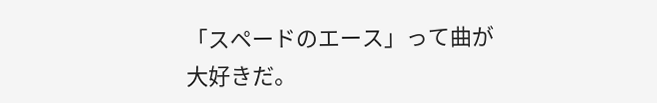「スペードのエース」って曲が大好きだ。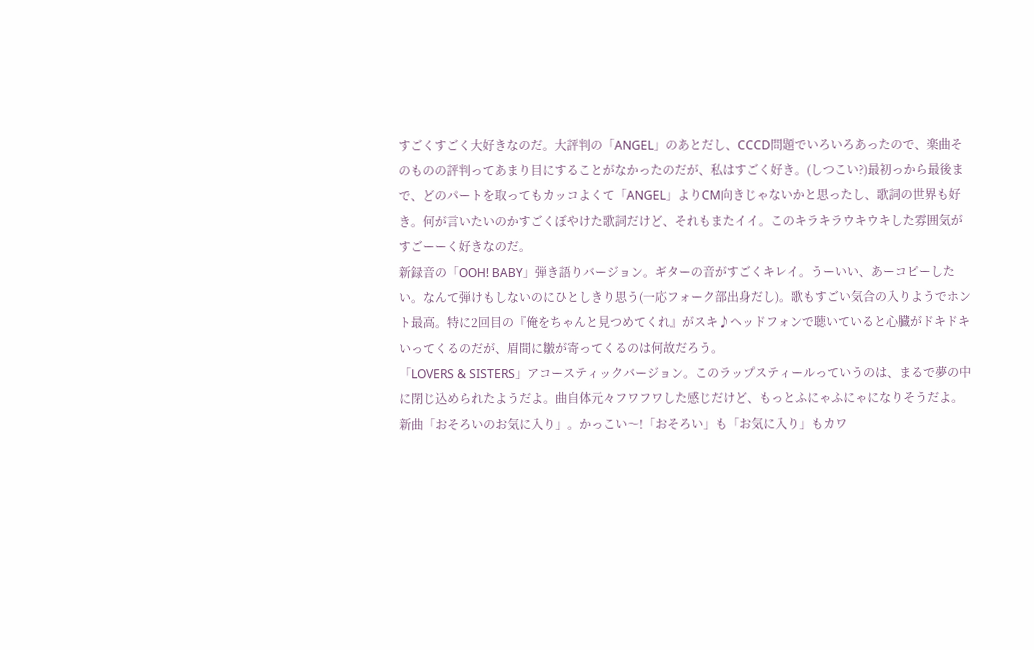すごくすごく大好きなのだ。大評判の「ANGEL」のあとだし、CCCD問題でいろいろあったので、楽曲そのものの評判ってあまり目にすることがなかったのだが、私はすごく好き。(しつこい?)最初っから最後まで、どのパートを取ってもカッコよくて「ANGEL」よりCM向きじゃないかと思ったし、歌詞の世界も好き。何が言いたいのかすごくぼやけた歌詞だけど、それもまたイイ。このキラキラウキウキした雰囲気がすごーーく好きなのだ。
新録音の「OOH! BABY」弾き語りバージョン。ギターの音がすごくキレイ。うーいい、あーコピーしたい。なんて弾けもしないのにひとしきり思う(一応フォーク部出身だし)。歌もすごい気合の入りようでホント最高。特に2回目の『俺をちゃんと見つめてくれ』がスキ♪ヘッドフォンで聴いていると心臓がドキドキいってくるのだが、眉間に皺が寄ってくるのは何故だろう。
「LOVERS & SISTERS」アコースティックバージョン。このラップスティールっていうのは、まるで夢の中に閉じ込められたようだよ。曲自体元々フワフワした感じだけど、もっとふにゃふにゃになりそうだよ。
新曲「おそろいのお気に入り」。かっこい〜!「おそろい」も「お気に入り」もカワ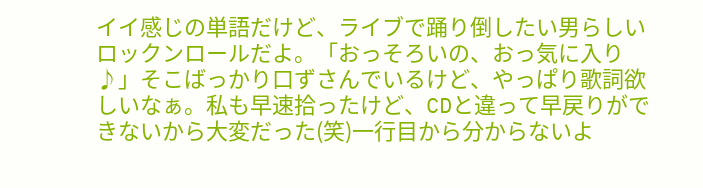イイ感じの単語だけど、ライブで踊り倒したい男らしいロックンロールだよ。「おっそろいの、おっ気に入り♪」そこばっかり口ずさんでいるけど、やっぱり歌詞欲しいなぁ。私も早速拾ったけど、CDと違って早戻りができないから大変だった(笑)一行目から分からないよ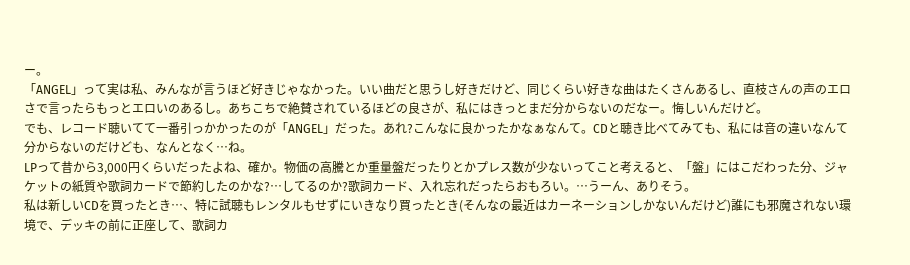ー。
「ANGEL」って実は私、みんなが言うほど好きじゃなかった。いい曲だと思うし好きだけど、同じくらい好きな曲はたくさんあるし、直枝さんの声のエロさで言ったらもっとエロいのあるし。あちこちで絶賛されているほどの良さが、私にはきっとまだ分からないのだなー。悔しいんだけど。
でも、レコード聴いてて一番引っかかったのが「ANGEL」だった。あれ?こんなに良かったかなぁなんて。CDと聴き比べてみても、私には音の違いなんて分からないのだけども、なんとなく…ね。
LPって昔から3,000円くらいだったよね、確か。物価の高騰とか重量盤だったりとかプレス数が少ないってこと考えると、「盤」にはこだわった分、ジャケットの紙質や歌詞カードで節約したのかな?…してるのか?歌詞カード、入れ忘れだったらおもろい。…うーん、ありそう。
私は新しいCDを買ったとき…、特に試聴もレンタルもせずにいきなり買ったとき(そんなの最近はカーネーションしかないんだけど)誰にも邪魔されない環境で、デッキの前に正座して、歌詞カ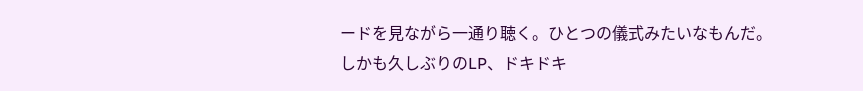ードを見ながら一通り聴く。ひとつの儀式みたいなもんだ。
しかも久しぶりのLP、ドキドキ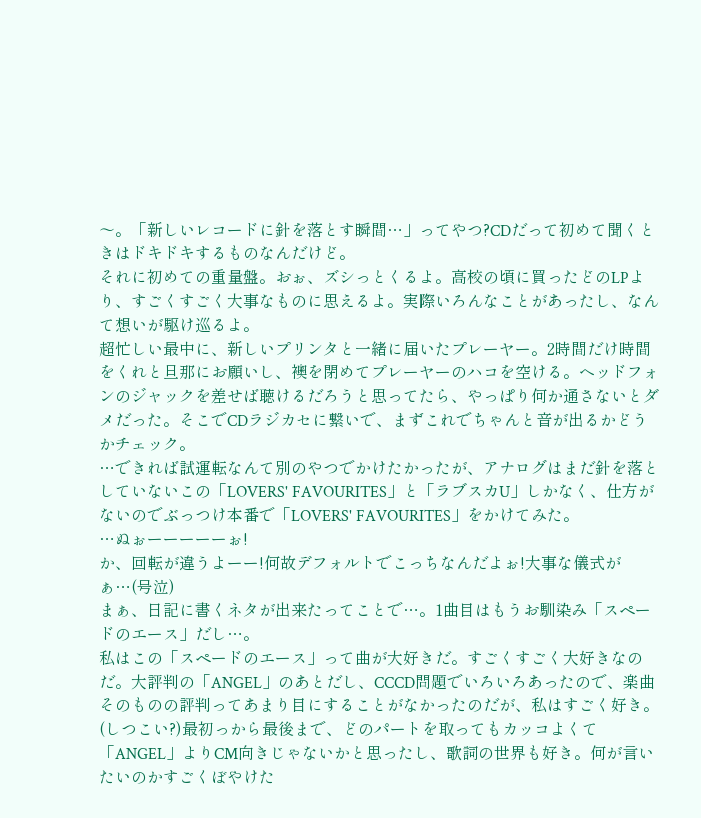〜。「新しいレコードに針を落とす瞬間…」ってやつ?CDだって初めて聞くときはドキドキするものなんだけど。
それに初めての重量盤。おぉ、ズシっとくるよ。高校の頃に買ったどのLPより、すごくすごく大事なものに思えるよ。実際いろんなことがあったし、なんて想いが駆け巡るよ。
超忙しい最中に、新しいプリンタと一緒に届いたプレーヤー。2時間だけ時間をくれと旦那にお願いし、襖を閉めてプレーヤーのハコを空ける。ヘッドフォンのジャックを差せば聴けるだろうと思ってたら、やっぱり何か通さないとダメだった。そこでCDラジカセに繋いで、まずこれでちゃんと音が出るかどうかチェック。
…できれば試運転なんて別のやつでかけたかったが、アナログはまだ針を落としていないこの「LOVERS' FAVOURITES」と「ラブスカU」しかなく、仕方がないのでぶっつけ本番で「LOVERS' FAVOURITES」をかけてみた。
…ぬぉーーーーーぉ!
か、回転が違うよーー!何故デフォルトでこっちなんだよぉ!大事な儀式がぁ…(号泣)
まぁ、日記に書くネタが出来たってことで…。1曲目はもうお馴染み「スペードのエース」だし…。
私はこの「スペードのエース」って曲が大好きだ。すごくすごく大好きなのだ。大評判の「ANGEL」のあとだし、CCCD問題でいろいろあったので、楽曲そのものの評判ってあまり目にすることがなかったのだが、私はすごく好き。(しつこい?)最初っから最後まで、どのパートを取ってもカッコよくて「ANGEL」よりCM向きじゃないかと思ったし、歌詞の世界も好き。何が言いたいのかすごくぼやけた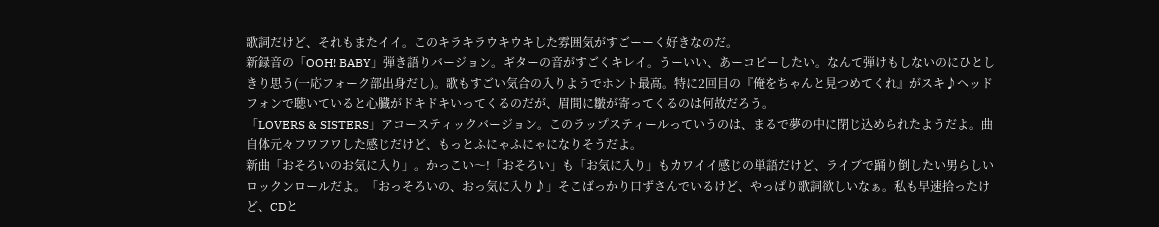歌詞だけど、それもまたイイ。このキラキラウキウキした雰囲気がすごーーく好きなのだ。
新録音の「OOH! BABY」弾き語りバージョン。ギターの音がすごくキレイ。うーいい、あーコピーしたい。なんて弾けもしないのにひとしきり思う(一応フォーク部出身だし)。歌もすごい気合の入りようでホント最高。特に2回目の『俺をちゃんと見つめてくれ』がスキ♪ヘッドフォンで聴いていると心臓がドキドキいってくるのだが、眉間に皺が寄ってくるのは何故だろう。
「LOVERS & SISTERS」アコースティックバージョン。このラップスティールっていうのは、まるで夢の中に閉じ込められたようだよ。曲自体元々フワフワした感じだけど、もっとふにゃふにゃになりそうだよ。
新曲「おそろいのお気に入り」。かっこい〜!「おそろい」も「お気に入り」もカワイイ感じの単語だけど、ライブで踊り倒したい男らしいロックンロールだよ。「おっそろいの、おっ気に入り♪」そこばっかり口ずさんでいるけど、やっぱり歌詞欲しいなぁ。私も早速拾ったけど、CDと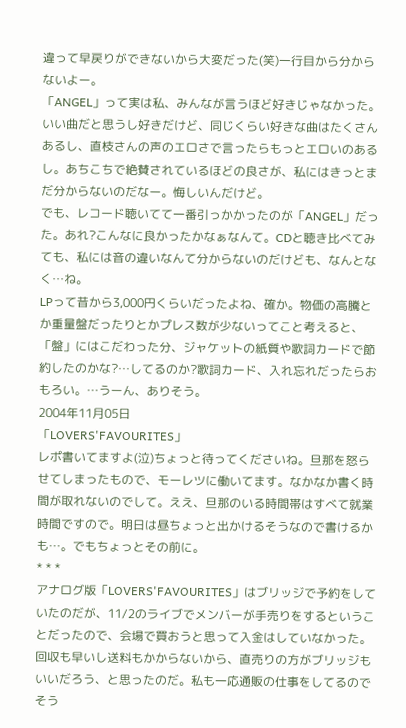違って早戻りができないから大変だった(笑)一行目から分からないよー。
「ANGEL」って実は私、みんなが言うほど好きじゃなかった。いい曲だと思うし好きだけど、同じくらい好きな曲はたくさんあるし、直枝さんの声のエロさで言ったらもっとエロいのあるし。あちこちで絶賛されているほどの良さが、私にはきっとまだ分からないのだなー。悔しいんだけど。
でも、レコード聴いてて一番引っかかったのが「ANGEL」だった。あれ?こんなに良かったかなぁなんて。CDと聴き比べてみても、私には音の違いなんて分からないのだけども、なんとなく…ね。
LPって昔から3,000円くらいだったよね、確か。物価の高騰とか重量盤だったりとかプレス数が少ないってこと考えると、「盤」にはこだわった分、ジャケットの紙質や歌詞カードで節約したのかな?…してるのか?歌詞カード、入れ忘れだったらおもろい。…うーん、ありそう。
2004年11月05日
「LOVERS'FAVOURITES」
レポ書いてますよ(泣)ちょっと待ってくださいね。旦那を怒らせてしまったもので、モーレツに働いてます。なかなか書く時間が取れないのでして。ええ、旦那のいる時間帯はすべて就業時間ですので。明日は昼ちょっと出かけるそうなので書けるかも…。でもちょっとその前に。
* * *
アナログ版「LOVERS'FAVOURITES」はブリッジで予約をしていたのだが、11/2のライブでメンバーが手売りをするということだったので、会場で買おうと思って入金はしていなかった。回収も早いし送料もかからないから、直売りの方がブリッジもいいだろう、と思ったのだ。私も一応通販の仕事をしてるのでそう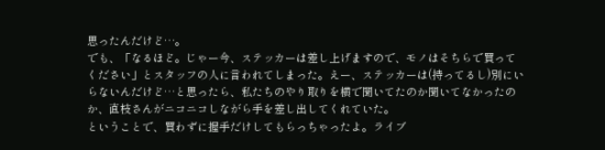思ったんだけど…。
でも、「なるほど。じゃー今、ステッカーは差し上げますので、モノはそちらで買ってください」とスタッフの人に言われてしまった。えー、ステッカーは(持ってるし)別にいらないんだけど…と思ったら、私たちのやり取りを横で聞いてたのか聞いてなかったのか、直枝さんがニコニコしながら手を差し出してくれていた。
ということで、買わずに握手だけしてもらっちゃったよ。ライブ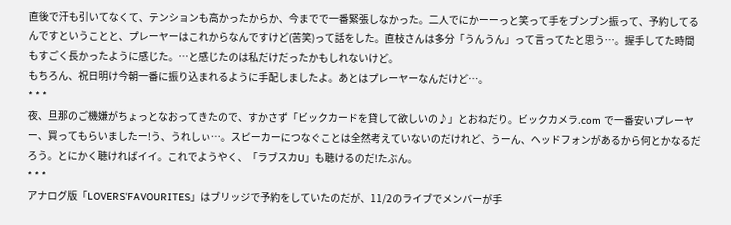直後で汗も引いてなくて、テンションも高かったからか、今までで一番緊張しなかった。二人でにかーーっと笑って手をブンブン振って、予約してるんですということと、プレーヤーはこれからなんですけど(苦笑)って話をした。直枝さんは多分「うんうん」って言ってたと思う…。握手してた時間もすごく長かったように感じた。…と感じたのは私だけだったかもしれないけど。
もちろん、祝日明け今朝一番に振り込まれるように手配しましたよ。あとはプレーヤーなんだけど…。
* * *
夜、旦那のご機嫌がちょっとなおってきたので、すかさず「ビックカードを貸して欲しいの♪」とおねだり。ビックカメラ.com で一番安いプレーヤー、買ってもらいましたー!う、うれしぃ…。スピーカーにつなぐことは全然考えていないのだけれど、うーん、ヘッドフォンがあるから何とかなるだろう。とにかく聴ければイイ。これでようやく、「ラブスカU」も聴けるのだ!たぶん。
* * *
アナログ版「LOVERS'FAVOURITES」はブリッジで予約をしていたのだが、11/2のライブでメンバーが手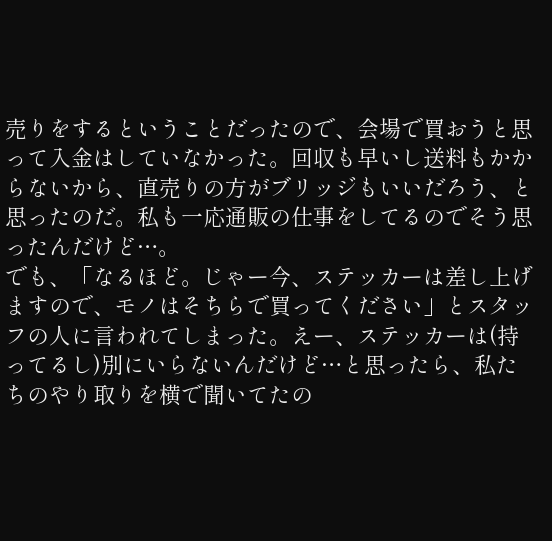売りをするということだったので、会場で買おうと思って入金はしていなかった。回収も早いし送料もかからないから、直売りの方がブリッジもいいだろう、と思ったのだ。私も一応通販の仕事をしてるのでそう思ったんだけど…。
でも、「なるほど。じゃー今、ステッカーは差し上げますので、モノはそちらで買ってください」とスタッフの人に言われてしまった。えー、ステッカーは(持ってるし)別にいらないんだけど…と思ったら、私たちのやり取りを横で聞いてたの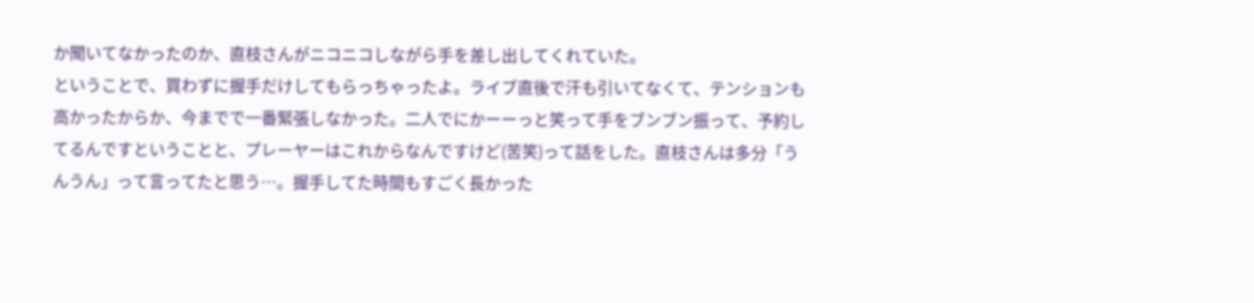か聞いてなかったのか、直枝さんがニコニコしながら手を差し出してくれていた。
ということで、買わずに握手だけしてもらっちゃったよ。ライブ直後で汗も引いてなくて、テンションも高かったからか、今までで一番緊張しなかった。二人でにかーーっと笑って手をブンブン振って、予約してるんですということと、プレーヤーはこれからなんですけど(苦笑)って話をした。直枝さんは多分「うんうん」って言ってたと思う…。握手してた時間もすごく長かった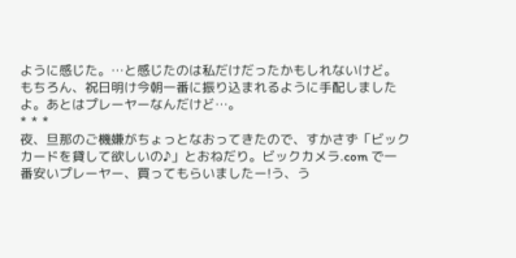ように感じた。…と感じたのは私だけだったかもしれないけど。
もちろん、祝日明け今朝一番に振り込まれるように手配しましたよ。あとはプレーヤーなんだけど…。
* * *
夜、旦那のご機嫌がちょっとなおってきたので、すかさず「ビックカードを貸して欲しいの♪」とおねだり。ビックカメラ.com で一番安いプレーヤー、買ってもらいましたー!う、う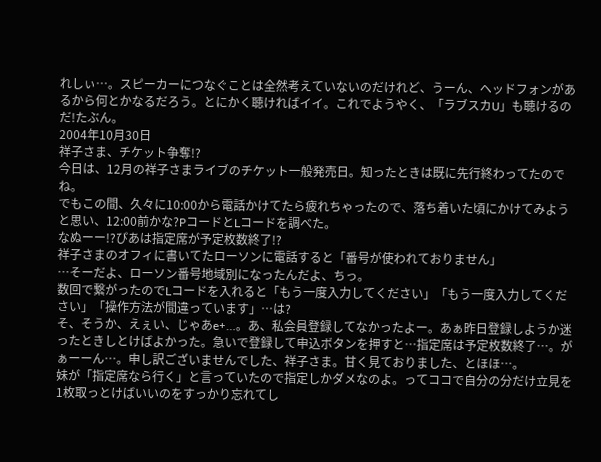れしぃ…。スピーカーにつなぐことは全然考えていないのだけれど、うーん、ヘッドフォンがあるから何とかなるだろう。とにかく聴ければイイ。これでようやく、「ラブスカU」も聴けるのだ!たぶん。
2004年10月30日
祥子さま、チケット争奪!?
今日は、12月の祥子さまライブのチケット一般発売日。知ったときは既に先行終わってたのでね。
でもこの間、久々に10:00から電話かけてたら疲れちゃったので、落ち着いた頃にかけてみようと思い、12:00前かな?PコードとLコードを調べた。
なぬーー!?ぴあは指定席が予定枚数終了!?
祥子さまのオフィに書いてたローソンに電話すると「番号が使われておりません」
…そーだよ、ローソン番号地域別になったんだよ、ちっ。
数回で繋がったのでLコードを入れると「もう一度入力してください」「もう一度入力してください」「操作方法が間違っています」…は?
そ、そうか、えぇい、じゃあe+…。あ、私会員登録してなかったよー。あぁ昨日登録しようか迷ったときしとけばよかった。急いで登録して申込ボタンを押すと…指定席は予定枚数終了…。がぁーーん…。申し訳ございませんでした、祥子さま。甘く見ておりました、とほほ…。
妹が「指定席なら行く」と言っていたので指定しかダメなのよ。ってココで自分の分だけ立見を1枚取っとけばいいのをすっかり忘れてし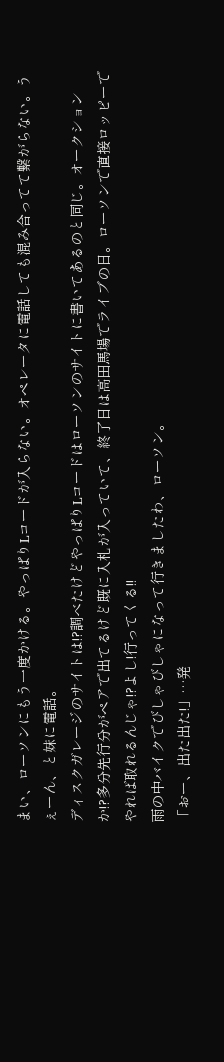まい、ローソンにもう一度かける。やっぱりLコードが入らない。オペレータに電話しても混み合ってて繋がらない。うぇーん、と妹に電話。
ディスクガレージのサイトは!?調べたけどやっぱりLコードはローソンのサイトに書いてあるのと同じ。オークションか!?多分先行分がペアで出てるけど既に入札が入っていて、終了日は高田馬場でライブの日。ローソンで直接ロッピーでやれば取れるんじゃ!?よし!行ってくる!!
雨の中バイクでびしゃびしゃになって行きましたわ、ローソン。
「おー、出た出た!」…発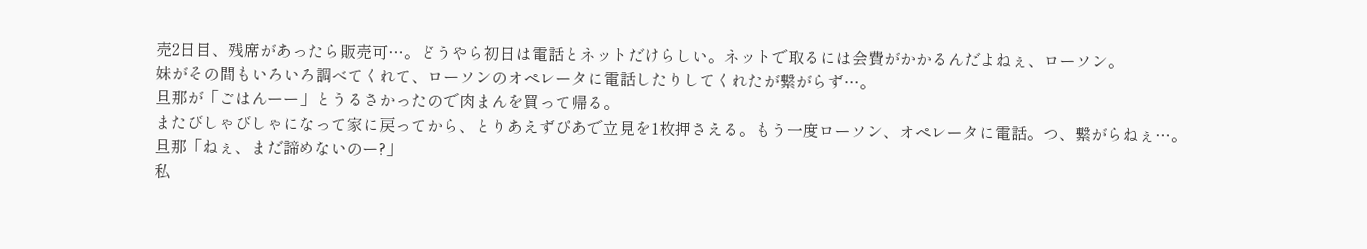売2日目、残席があったら販売可…。どうやら初日は電話とネットだけらしい。ネットで取るには会費がかかるんだよねぇ、ローソン。
妹がその間もいろいろ調べてくれて、ローソンのオペレータに電話したりしてくれたが繋がらず…。
旦那が「ごはんーー」とうるさかったので肉まんを買って帰る。
またびしゃびしゃになって家に戻ってから、とりあえずぴあで立見を1枚押さえる。もう一度ローソン、オペレータに電話。つ、繋がらねぇ…。
旦那「ねぇ、まだ諦めないのー?」
私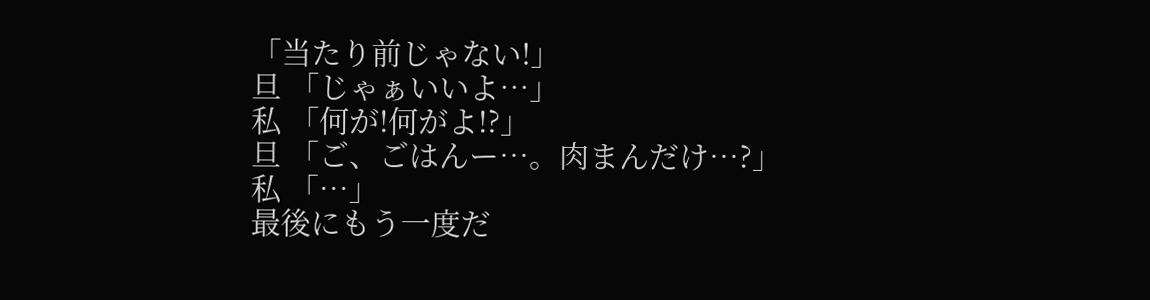「当たり前じゃない!」
旦 「じゃぁいいよ…」
私 「何が!何がよ!?」
旦 「ご、ごはんー…。肉まんだけ…?」
私 「…」
最後にもう一度だ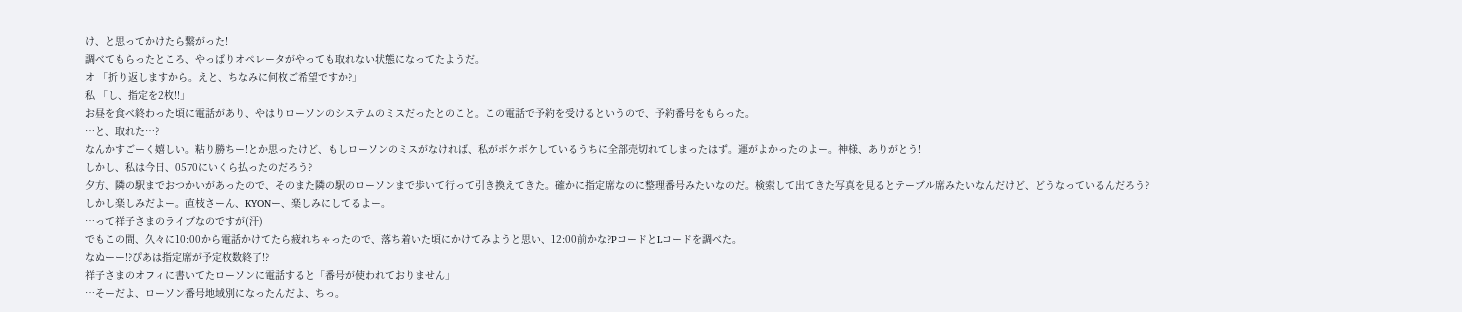け、と思ってかけたら繋がった!
調べてもらったところ、やっぱりオペレータがやっても取れない状態になってたようだ。
オ 「折り返しますから。えと、ちなみに何枚ご希望ですか?」
私 「し、指定を2枚!!」
お昼を食べ終わった頃に電話があり、やはりローソンのシステムのミスだったとのこと。この電話で予約を受けるというので、予約番号をもらった。
…と、取れた…?
なんかすごーく嬉しい。粘り勝ちー!とか思ったけど、もしローソンのミスがなければ、私がボケボケしているうちに全部売切れてしまったはず。運がよかったのよー。神様、ありがとう!
しかし、私は今日、0570にいくら払ったのだろう?
夕方、隣の駅までおつかいがあったので、そのまた隣の駅のローソンまで歩いて行って引き換えてきた。確かに指定席なのに整理番号みたいなのだ。検索して出てきた写真を見るとテーブル席みたいなんだけど、どうなっているんだろう?
しかし楽しみだよー。直枝さーん、KYONー、楽しみにしてるよー。
…って祥子さまのライブなのですが(汗)
でもこの間、久々に10:00から電話かけてたら疲れちゃったので、落ち着いた頃にかけてみようと思い、12:00前かな?PコードとLコードを調べた。
なぬーー!?ぴあは指定席が予定枚数終了!?
祥子さまのオフィに書いてたローソンに電話すると「番号が使われておりません」
…そーだよ、ローソン番号地域別になったんだよ、ちっ。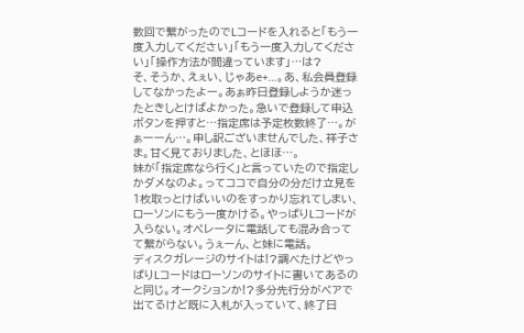数回で繋がったのでLコードを入れると「もう一度入力してください」「もう一度入力してください」「操作方法が間違っています」…は?
そ、そうか、えぇい、じゃあe+…。あ、私会員登録してなかったよー。あぁ昨日登録しようか迷ったときしとけばよかった。急いで登録して申込ボタンを押すと…指定席は予定枚数終了…。がぁーーん…。申し訳ございませんでした、祥子さま。甘く見ておりました、とほほ…。
妹が「指定席なら行く」と言っていたので指定しかダメなのよ。ってココで自分の分だけ立見を1枚取っとけばいいのをすっかり忘れてしまい、ローソンにもう一度かける。やっぱりLコードが入らない。オペレータに電話しても混み合ってて繋がらない。うぇーん、と妹に電話。
ディスクガレージのサイトは!?調べたけどやっぱりLコードはローソンのサイトに書いてあるのと同じ。オークションか!?多分先行分がペアで出てるけど既に入札が入っていて、終了日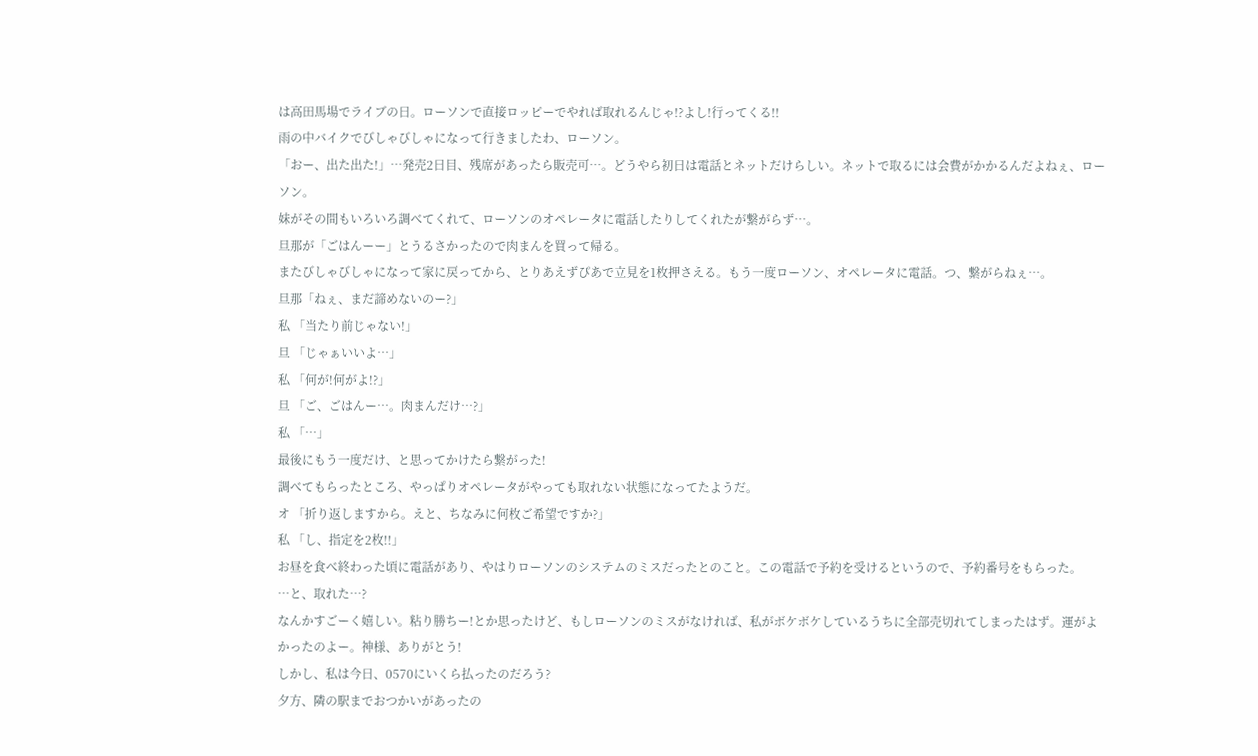は高田馬場でライブの日。ローソンで直接ロッピーでやれば取れるんじゃ!?よし!行ってくる!!
雨の中バイクでびしゃびしゃになって行きましたわ、ローソン。
「おー、出た出た!」…発売2日目、残席があったら販売可…。どうやら初日は電話とネットだけらしい。ネットで取るには会費がかかるんだよねぇ、ローソン。
妹がその間もいろいろ調べてくれて、ローソンのオペレータに電話したりしてくれたが繋がらず…。
旦那が「ごはんーー」とうるさかったので肉まんを買って帰る。
またびしゃびしゃになって家に戻ってから、とりあえずぴあで立見を1枚押さえる。もう一度ローソン、オペレータに電話。つ、繋がらねぇ…。
旦那「ねぇ、まだ諦めないのー?」
私 「当たり前じゃない!」
旦 「じゃぁいいよ…」
私 「何が!何がよ!?」
旦 「ご、ごはんー…。肉まんだけ…?」
私 「…」
最後にもう一度だけ、と思ってかけたら繋がった!
調べてもらったところ、やっぱりオペレータがやっても取れない状態になってたようだ。
オ 「折り返しますから。えと、ちなみに何枚ご希望ですか?」
私 「し、指定を2枚!!」
お昼を食べ終わった頃に電話があり、やはりローソンのシステムのミスだったとのこと。この電話で予約を受けるというので、予約番号をもらった。
…と、取れた…?
なんかすごーく嬉しい。粘り勝ちー!とか思ったけど、もしローソンのミスがなければ、私がボケボケしているうちに全部売切れてしまったはず。運がよかったのよー。神様、ありがとう!
しかし、私は今日、0570にいくら払ったのだろう?
夕方、隣の駅までおつかいがあったの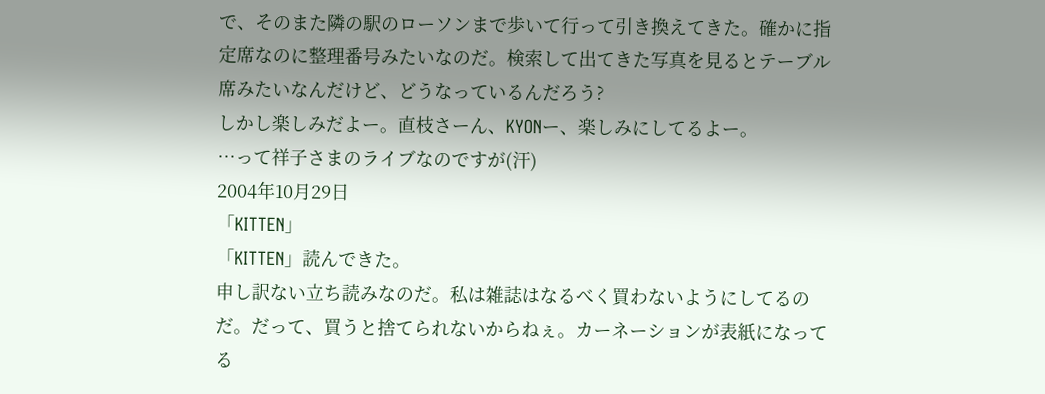で、そのまた隣の駅のローソンまで歩いて行って引き換えてきた。確かに指定席なのに整理番号みたいなのだ。検索して出てきた写真を見るとテーブル席みたいなんだけど、どうなっているんだろう?
しかし楽しみだよー。直枝さーん、KYONー、楽しみにしてるよー。
…って祥子さまのライブなのですが(汗)
2004年10月29日
「KITTEN」
「KITTEN」読んできた。
申し訳ない立ち読みなのだ。私は雑誌はなるべく買わないようにしてるのだ。だって、買うと捨てられないからねぇ。カーネーションが表紙になってる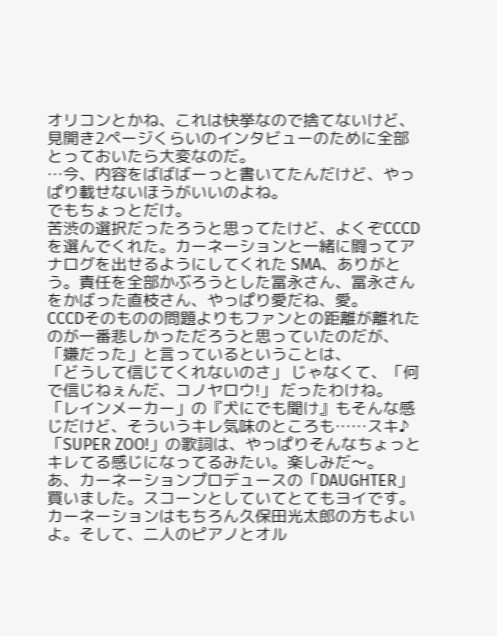オリコンとかね、これは快挙なので捨てないけど、見開き2ページくらいのインタビューのために全部とっておいたら大変なのだ。
…今、内容をばばばーっと書いてたんだけど、やっぱり載せないほうがいいのよね。
でもちょっとだけ。
苦渋の選択だったろうと思ってたけど、よくぞCCCDを選んでくれた。カーネーションと一緒に闘ってアナログを出せるようにしてくれた SMA、ありがとう。責任を全部かぶろうとした冨永さん、冨永さんをかばった直枝さん、やっぱり愛だね、愛。
CCCDそのものの問題よりもファンとの距離が離れたのが一番悲しかっただろうと思っていたのだが、「嫌だった」と言っているということは、
「どうして信じてくれないのさ」 じゃなくて、「何で信じねぇんだ、コノヤロウ!」 だったわけね。
「レインメーカー」の『犬にでも聞け』もそんな感じだけど、そういうキレ気味のところも……スキ♪
「SUPER ZOO!」の歌詞は、やっぱりそんなちょっとキレてる感じになってるみたい。楽しみだ〜。
あ、カーネーションプロデュースの「DAUGHTER」買いました。スコーンとしていてとてもヨイです。カーネーションはもちろん久保田光太郎の方もよいよ。そして、二人のピアノとオル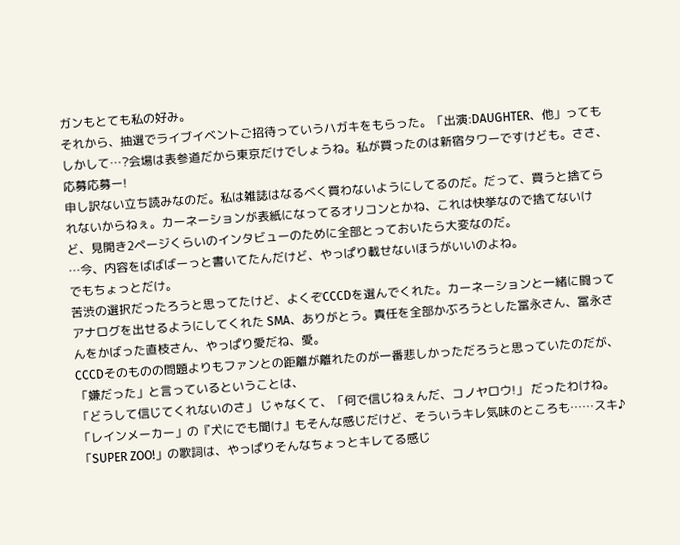ガンもとても私の好み。
それから、抽選でライブイベントご招待っていうハガキをもらった。「出演:DAUGHTER、他」ってもしかして…?会場は表参道だから東京だけでしょうね。私が買ったのは新宿タワーですけども。ささ、応募応募ー!
申し訳ない立ち読みなのだ。私は雑誌はなるべく買わないようにしてるのだ。だって、買うと捨てられないからねぇ。カーネーションが表紙になってるオリコンとかね、これは快挙なので捨てないけど、見開き2ページくらいのインタビューのために全部とっておいたら大変なのだ。
…今、内容をばばばーっと書いてたんだけど、やっぱり載せないほうがいいのよね。
でもちょっとだけ。
苦渋の選択だったろうと思ってたけど、よくぞCCCDを選んでくれた。カーネーションと一緒に闘ってアナログを出せるようにしてくれた SMA、ありがとう。責任を全部かぶろうとした冨永さん、冨永さんをかばった直枝さん、やっぱり愛だね、愛。
CCCDそのものの問題よりもファンとの距離が離れたのが一番悲しかっただろうと思っていたのだが、「嫌だった」と言っているということは、
「どうして信じてくれないのさ」 じゃなくて、「何で信じねぇんだ、コノヤロウ!」 だったわけね。
「レインメーカー」の『犬にでも聞け』もそんな感じだけど、そういうキレ気味のところも……スキ♪
「SUPER ZOO!」の歌詞は、やっぱりそんなちょっとキレてる感じ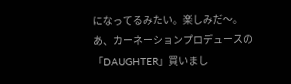になってるみたい。楽しみだ〜。
あ、カーネーションプロデュースの「DAUGHTER」買いまし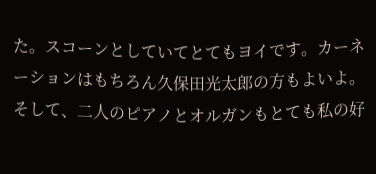た。スコーンとしていてとてもヨイです。カーネーションはもちろん久保田光太郎の方もよいよ。そして、二人のピアノとオルガンもとても私の好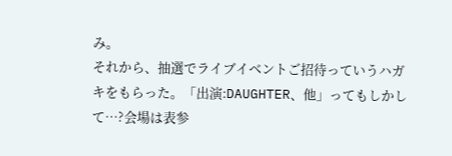み。
それから、抽選でライブイベントご招待っていうハガキをもらった。「出演:DAUGHTER、他」ってもしかして…?会場は表参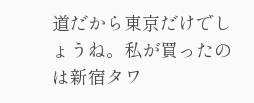道だから東京だけでしょうね。私が買ったのは新宿タワ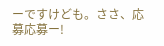ーですけども。ささ、応募応募ー!